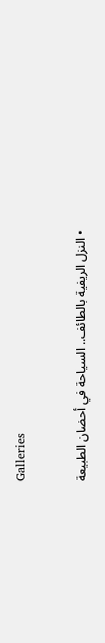Galleries

  • النزل الريفية بالطائف.. السياحة في أحضان الطبيعة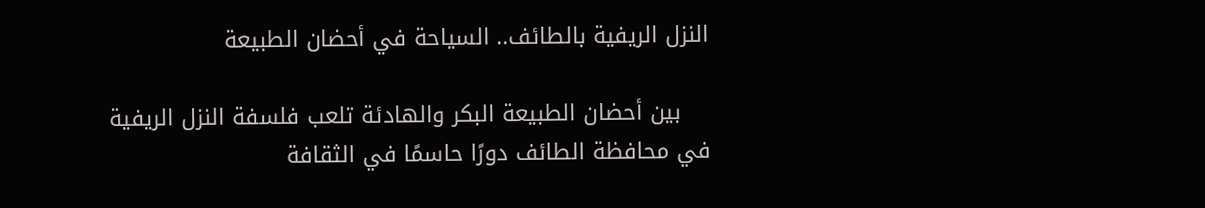النزل الريفية بالطائف.. السياحة في أحضان الطبيعة

    بين أحضان الطبيعة البكر والهادئة تلعب فلسفة النزل الريفية في محافظة الطائف دورًا حاسمًا في الثقافة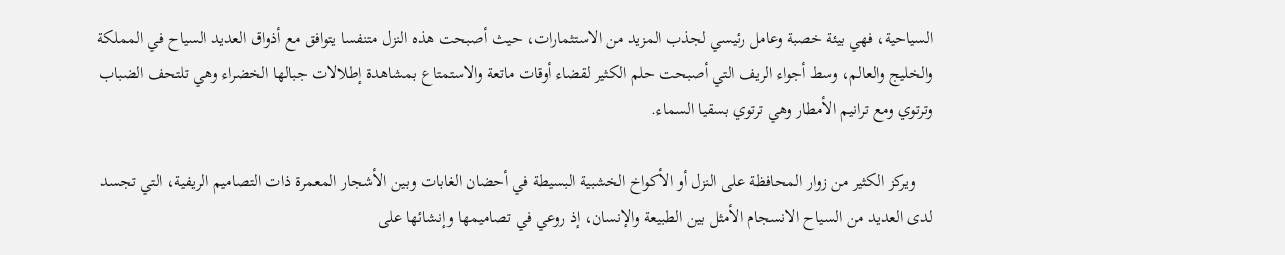السياحية، فهي بيئة خصبة وعامل رئيسي لجذب المزيد من الاستثمارات، حيث أصبحت هذه النزل متنفسا يتوافق مع أذواق العديد السياح في المملكة والخليج والعالم، وسط أجواء الريف التي أصبحت حلم الكثير لقضاء أوقات ماتعة والاستمتاع بمشاهدة إطلالات جبالها الخضراء وهي تلتحف الضباب وترتوي ومع ترانيم الأمطار وهي ترتوي بسقيا السماء.

    ويركز الكثير من زوار المحافظة على النزل أو الأكواخ الخشبية البسيطة في أحضان الغابات وبين الأشجار المعمرة ذات التصاميم الريفية، التي تجسد لدى العديد من السياح الانسجام الأمثل بين الطبيعة والإنسان، إذ روعي في تصاميمها وإنشائها على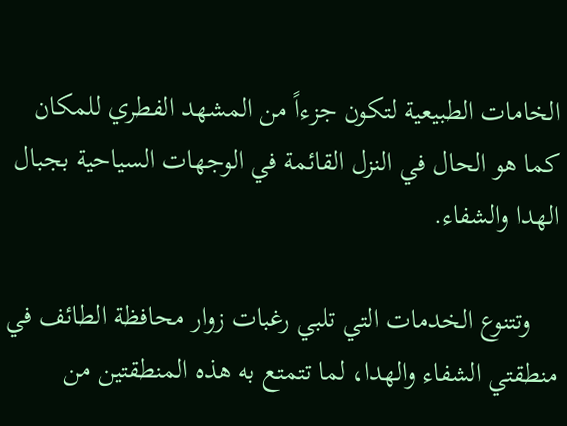الخامات الطبيعية لتكون جزءاً من المشهد الفطري للمكان كما هو الحال في النزل القائمة في الوجهات السياحية بجبال الهدا والشفاء.

    وتتنوع الخدمات التي تلبي رغبات زوار محافظة الطائف في منطقتي الشفاء والهدا، لما تتمتع به هذه المنطقتين من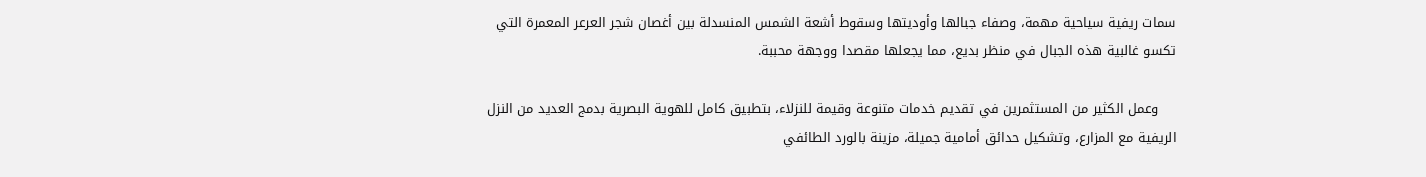سمات ريفية سياحية مهمة، وصفاء جبالها وأوديتها وسقوط أشعة الشمس المنسدلة بين أغصان شجر العرعر المعمرة التي تكسو غالبية هذه الجبال في منظر بديع، مما يجعلها مقصدا ووجهة محببة.

    وعمل الكثير من المستثمرين في تقديم خدمات متنوعة وقيمة للنزلاء، بتطبيق كامل للهوية البصرية بدمج العديد من النزل الريفية مع المزارع، وتشكيل حدائق أمامية جميلة، مزينة بالورد الطائفي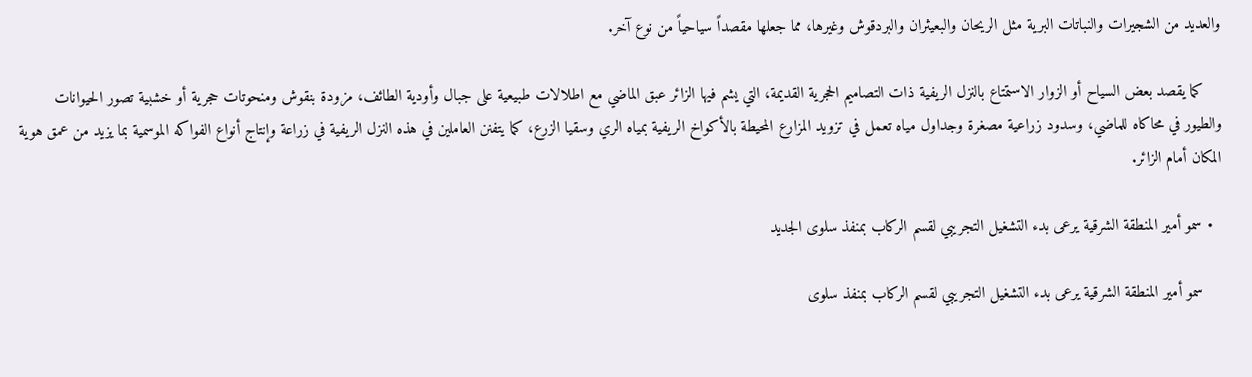والعديد من الشجيرات والنباتات البرية مثل الريحان والبعيثران والبردقوش وغيرها، مما جعلها مقصداً سياحياً من نوع آخر.

    كما يقصد بعض السياح أو الزوار الاستمتاع بالنزل الريفية ذات التصاميم الحجرية القديمة، التي يشم فيها الزائر عبق الماضي مع اطلالات طبيعية على جبال وأودية الطائف، مزودة بنقوش ومنحوتات حجرية أو خشبية تصور الحيوانات والطيور في محاكاه للماضي، وسدود زراعية مصغرة وجداول مياه تعمل في تزويد المزارع المحيطة بالأكواخ الريفية بمياه الري وسقيا الزرع، كما يتفنن العاملين في هذه النزل الريفية في زراعة وإنتاج أنواع الفواكه الموسمية بما يزيد من عمق هوية المكان أمام الزائر.

  • سمو أمير المنطقة الشرقية يرعى بدء التشغيل التجريبي لقسم الركاب بمنفذ سلوى الجديد

    سمو أمير المنطقة الشرقية يرعى بدء التشغيل التجريبي لقسم الركاب بمنفذ سلوى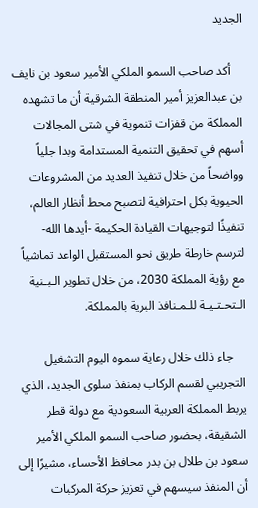الجديد

    أكد صاحب السمو الملكي الأمير سعود بن نايف بن عبدالعزيز أمير المنطقة الشرقية أن ما تشهده المملكة من قفزات تنموية في شتى المجالات أسهم في تحقيق التنمية المستدامة وبدا جلياً وواضحاً من خلال تنفيذ العديد من المشروعات الحيوية بكل احترافية لتصبح محط أنظار العالم، تنفيذًا لتوجيهات القيادة الحكيمة -أيدها الله- لترسم خارطة طريق نحو المستقبل الواعد تماشياً مع رؤية المملكة 2030، من خلال تطوير الـبـنية الـتحـتـيـة للـمـنافذ البرية بالمملكة.

    جاء ذلك خلال رعاية سموه اليوم التشغيل التجريبي لقسم الركاب بمنفذ سلوى الجديد، الذي يربط المملكة العربية السعودية مع دولة قطر الشقيقة، بحضور صاحب السمو الملكي الأمير سعود بن طلال بن بدر محافظ الأحساء، مشيرًا إلى أن المنفذ سيسهم في تعزيز حركة المركبات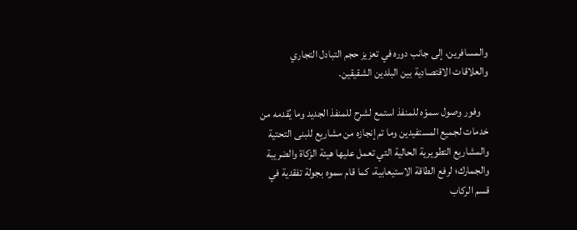والمسافرين، إلى جانب دوره في تعزيز حجم التبادل التجاري والعلاقات الاقتصادية بين البلدين الشقيقين.

    وفور وصول سموّه للمنفذ استمع لشرح للمنفذ الجديد وما يُقدمه من خدمات لجميع المستفيدين وما تم إنجازه من مشاريع للبنى التحتية والمشاريع التطويرية الحالية التي تعمل عليها هيئة الزكاة والضريبة والجمارك؛ لرفع الطاقة الاستيعابية، كما قام سموه بجولة تفقدية في قسم الركاب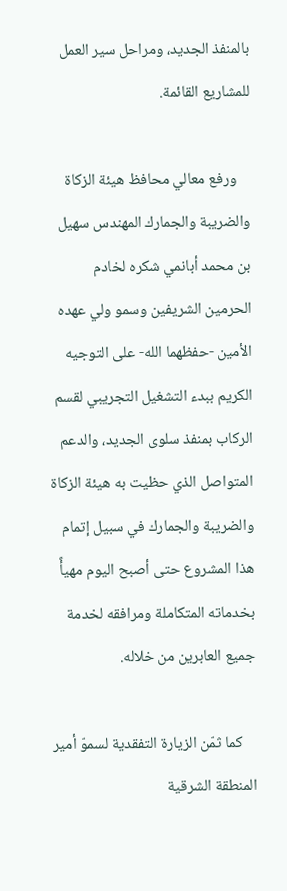بالمنفذ الجديد، ومراحل سير العمل للمشاريع القائمة.

    ورفع معالي محافظ هيئة الزكاة والضريبة والجمارك المهندس سهيل بن محمد أبانمي شكره لخادم الحرمين الشريفين وسمو ولي عهده الأمين -حفظهما الله- على التوجيه الكريم ببدء التشغيل التجريبي لقسم الركاب بمنفذ سلوى الجديد، والدعم المتواصل الذي حظيت به هيئة الزكاة والضريبة والجمارك في سبيل إتمام هذا المشروع حتى أصبح اليوم مهيأً بخدماته المتكاملة ومرافقه لخدمة جميع العابرين من خلاله.

    كما ثمّن الزيارة التفقدية لسموّ أمير المنطقة الشرقية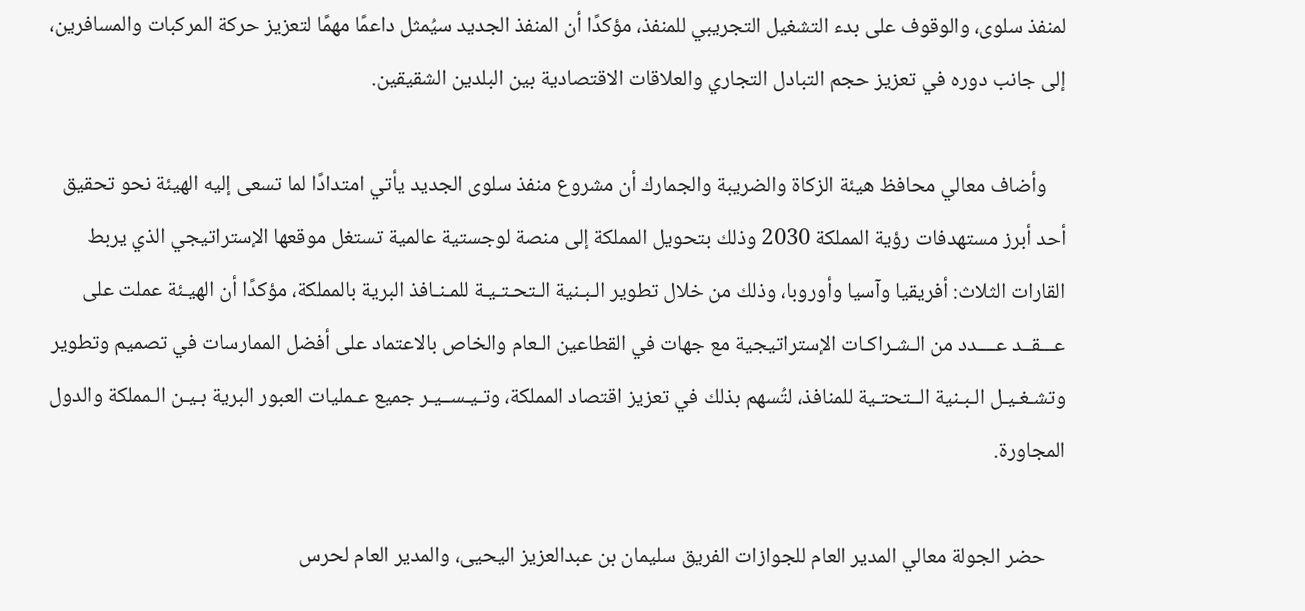لمنفذ سلوى، والوقوف على بدء التشغيل التجريبي للمنفذ، مؤكدًا أن المنفذ الجديد سيُمثل داعمًا مهمًا لتعزيز حركة المركبات والمسافرين، إلى جانب دوره في تعزيز حجم التبادل التجاري والعلاقات الاقتصادية بين البلدين الشقيقين.

    وأضاف معالي محافظ هيئة الزكاة والضريبة والجمارك أن مشروع منفذ سلوى الجديد يأتي امتدادًا لما تسعى إليه الهيئة نحو تحقيق أحد أبرز مستهدفات رؤية المملكة 2030 وذلك بتحويل المملكة إلى منصة لوجستية عالمية تستغل موقعها الإستراتيجي الذي يربط القارات الثلاث: أفريقيا وآسيا وأوروبا، وذلك من خلال تطوير الـبـنية الـتحـتـيـة للمـنـافذ البرية بالمملكة، مؤكدًا أن الهيـئة عملت على عـــقــد عــــدد من الـشـراكـات الإستراتيجية مع جهات في القطاعين الـعام والخاص بالاعتماد على أفضل الممارسات في تصميم وتطوير وتشـغـيـل الـبـنية الــتحتـية للمنافذ، لتُسهم بذلك في تعزيز اقتصاد المملكة، وتـيـســيـر جميع عـمليات العبور البرية بـيـن الـمملكة والدول المجاورة.

    حضر الجولة معالي المدير العام للجوازات الفريق سليمان بن عبدالعزيز اليحيى، والمدير العام لحرس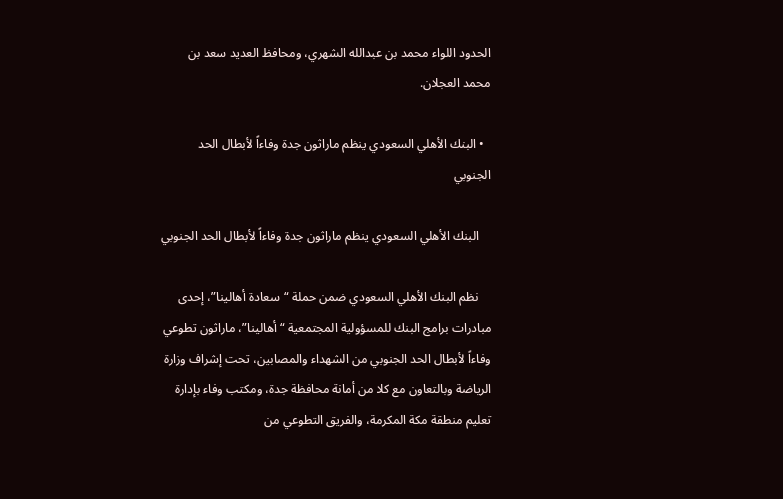الحدود اللواء محمد بن عبدالله الشهري، ومحافظ العديد سعد بن محمد العجلان.

  • البنك الأهلي السعودي ينظم ماراثون جدة وفاءاً لأبطال الحد الجنوبي

    البنك الأهلي السعودي ينظم ماراثون جدة وفاءاً لأبطال الحد الجنوبي

    نظم البنك الأهلي السعودي ضمن حملة “سعادة أهالينا”، إحدى مبادرات برامج البنك للمسؤولية المجتمعية “أهالينا”، ماراثون تطوعي وفاءاً لأبطال الحد الجنوبي من الشهداء والمصابين، تحت إشراف وزارة الرياضة وبالتعاون مع كلا من أمانة محافظة جدة، ومكتب وفاء بإدارة تعليم منطقة مكة المكرمة، والفريق التطوعي من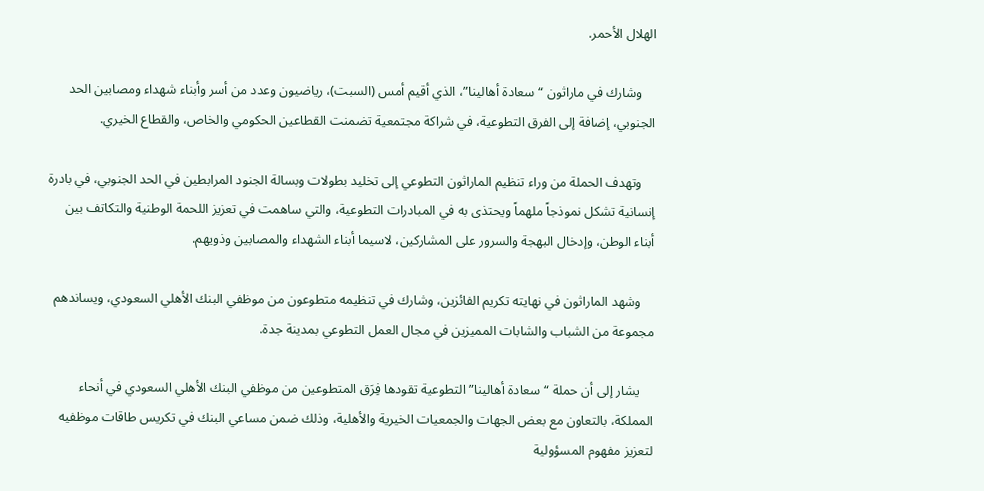الهلال الأحمر.

    وشارك في ماراثون “سعادة أهالينا”، الذي أقيم أمس (السبت)، رياضيون وعدد من أسر وأبناء شهداء ومصابين الحد الجنوبي، إضافة إلى الفرق التطوعية، في شراكة مجتمعية تضمنت القطاعين الحكومي والخاص، والقطاع الخيري.

    وتهدف الحملة من وراء تنظيم الماراثون التطوعي إلى تخليد بطولات وبسالة الجنود المرابطين في الحد الجنوبي، في بادرة إنسانية تشكل نموذجاً ملهماً ويحتذى به في المبادرات التطوعية، والتي ساهمت في تعزيز اللحمة الوطنية والتكاتف بين أبناء الوطن، وإدخال البهجة والسرور على المشاركين، لاسيما أبناء الشهداء والمصابين وذويهم.

    وشهد الماراثون في نهايته تكريم الفائزين، وشارك في تنظيمه متطوعون من موظفي البنك الأهلي السعودي، ويساندهم مجموعة من الشباب والشابات المميزين في مجال العمل التطوعي بمدينة جدة.

    يشار إلى أن حملة “سعادة أهالينا” التطوعية تقودها فِرَق المتطوعين من موظفي البنك الأهلي السعودي في أنحاء المملكة، بالتعاون مع بعض الجهات والجمعيات الخيرية والأهلية، وذلك ضمن مساعي البنك في تكريس طاقات موظفيه لتعزيز مفهوم المسؤولية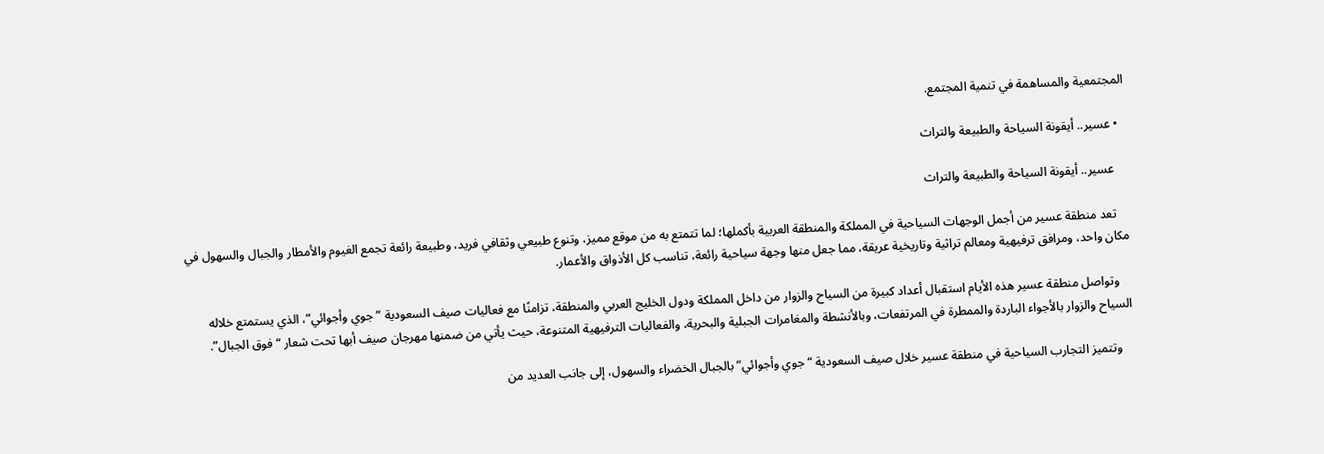المجتمعية والمساهمة في تنمية المجتمع.

  • عسير.. أيقونة السياحة والطبيعة والتراث

    عسير.. أيقونة السياحة والطبيعة والتراث

    تعد منطقة عسير من أجمل الوجهات السياحية في المملكة والمنطقة العربية بأكملها؛ لما تتمتع به من موقع مميز، وتنوع طبيعي وثقافي فريد، وطبيعة رائعة تجمع الغيوم والأمطار والجبال والسهول في مكان واحد، ومرافق ترفيهية ومعالم تراثية وتاريخية عريقة، مما جعل منها وجهة سياحية رائعة، تناسب كل الأذواق والأعمار.

    وتواصل منطقة عسير هذه الأيام استقبال أعداد كبيرة من السياح والزوار من داخل المملكة ودول الخليج العربي والمنطقة، تزامنًا مع فعاليات صيف السعودية “جوي وأجوائي”، الذي يستمتع خلاله السياح والزوار بالأجواء الباردة والممطرة في المرتفعات، وبالأنشطة والمغامرات الجبلية والبحرية، والفعاليات الترفيهية المتنوعة، حيث يأتي من ضمنها مهرجان صيف أبها تحت شعار “فوق الجبال”.

    وتتميز التجارب السياحية في منطقة عسير خلال صيف السعودية “جوي وأجوائي” بالجبال الخضراء والسهول، إلى جانب العديد من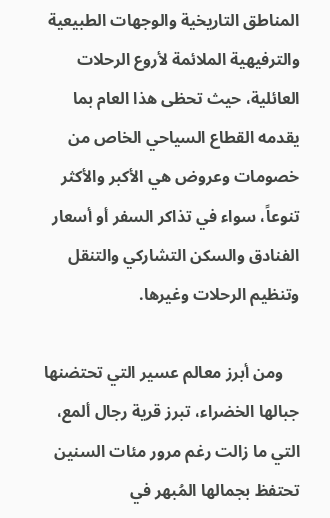المناطق التاريخية والوجهات الطبيعية والترفيهية الملائمة لأروع الرحلات العائلية، حيث تحظى هذا العام بما يقدمه القطاع السياحي الخاص من خصومات وعروض هي الأكبر والأكثر تنوعاً، سواء في تذاكر السفر أو أسعار الفنادق والسكن التشاركي والتنقل وتنظيم الرحلات وغيرها.

    ومن أبرز معالم عسير التي تحتضنها جبالها الخضراء، تبرز قرية رجال ألمع، التي ما زالت رغم مرور مئات السنين تحتفظ بجمالها المُبهر في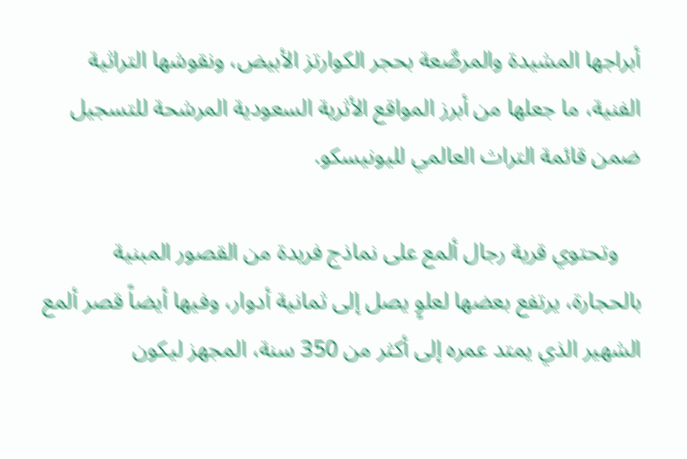أبراجها المشيدة والمرصَّعة بحجر الكوارتز الأبيض، ونقوشها التراثية الفنية، ما جعلها من أبرز المواقع الأثرية السعودية المرشحة للتسجيل ضمن قائمة التراث العالمي لليونيسكو.

    وتحتوي قرية رجال ألمع على نماذج فريدة من القصور المبنية بالحجارة، يرتفع بعضها لعلوٍ يصل إلى ثمانية أدوار، وفيها أيضاً قصر ألمع الشهير الذي يمتد عمره إلى أكثر من 350 سنة، المجهز ليكون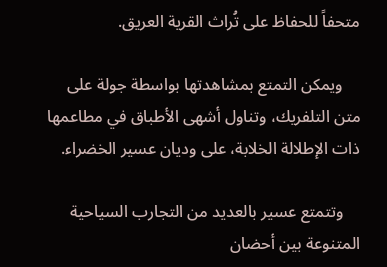متحفاً للحفاظ على تُراث القرية العريق.

    ويمكن التمتع بمشاهدتها بواسطة جولة على متن التلفريك، وتناول أشهى الأطباق في مطاعمها ذات الإطلالة الخلابة، على وديان عسير الخضراء.

    وتتمتع عسير بالعديد من التجارب السياحية المتنوعة بين أحضان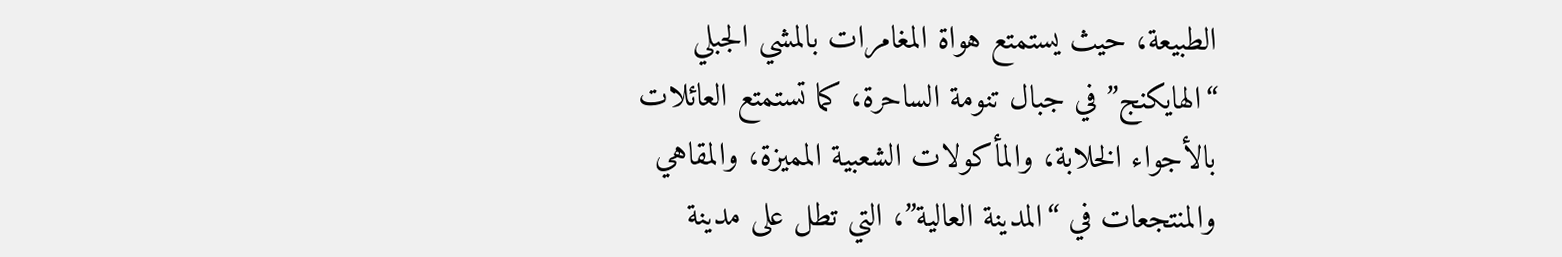الطبيعة، حيث يستمتع هواة المغامرات بالمشي الجبلي “الهايكنج” في جبال تنومة الساحرة، كما تستمتع العائلات بالأجواء الخلابة، والمأكولات الشعبية المميزة، والمقاهي والمنتجعات في “المدينة العالية”، التي تطل على مدينة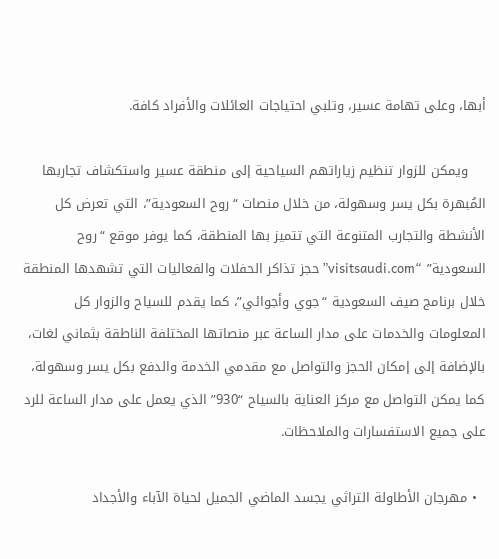أبها، وعلى تهامة عسير، وتلبي احتياجات العائلات والأفراد كافة.

    ويمكن للزوار تنظيم زياراتهم السياحية إلى منطقة عسير واستكشاف تجاربها المُبهرة بكل يسر وسهولة، من خلال منصات “روح السعودية”، التي تعرض كل الأنشطة والتجارب المتنوعة التي تتميز بها المنطقة، كما يوفر موقع “روح السعودية” “visitsaudi.com” حجز تذاكر الحفلات والفعاليات التي تشهدها المنطقة خلال برنامج صيف السعودية “جوي وأجوائي”، كما يقدم للسياح والزوار كل المعلومات والخدمات على مدار الساعة عبر منصاتها المختلفة الناطقة بثماني لغات، بالإضافة إلى إمكان الحجز والتواصل مع مقدمي الخدمة والدفع بكل يسر وسهولة، كما يمكن التواصل مع مركز العناية بالسياح “930” الذي يعمل على مدار الساعة للرد على جميع الاستفسارات والملاحظات.

  • مهرجان الأطاولة التراثي يجسد الماضي الجميل لحياة الآباء والأجداد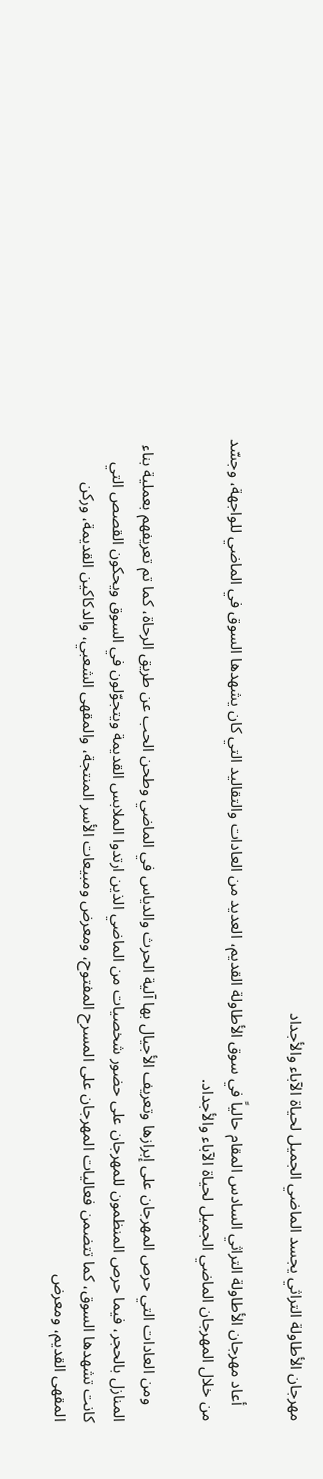مهرجان الأطاولة التراثي يجسد الماضي الجميل لحياة الآباء والأجداد

    أعاد مهرجان الأطاولة التراثي السادس المقام حالياً في سوق الأطاولة القديم، العديد من العادات والتقاليد التي كان يشهدها السوق في الماضي للواجهة، وجسّد من خلال المهرجان الماضي الجميل لحياة الآباء والأجداد.

    ومن العادات التي حرص المهرجان على إبرازها وتعريف الأجيال بها آلية الحرث والدياس في الماضي وطحن الحب عن طريق الرحاة، كما تم تعريفهم بعملية بناء المنازل بالحجر، فيما حرص المنظمون للمهرجان على حضور شخصيات من الماضي الذين ارتدوا الملابس القديمة ويتجوّلون في السوق ويحكون القصص التي كانت تشهدها السوق، كما تتضمن فعاليات المهرجان على المسرح المفتوح، ومعرض ومبيعات الأسر المنتجة، والمقهى الشعبي، والدكاكين القديمة، وركن المقهى القديم، ومعرض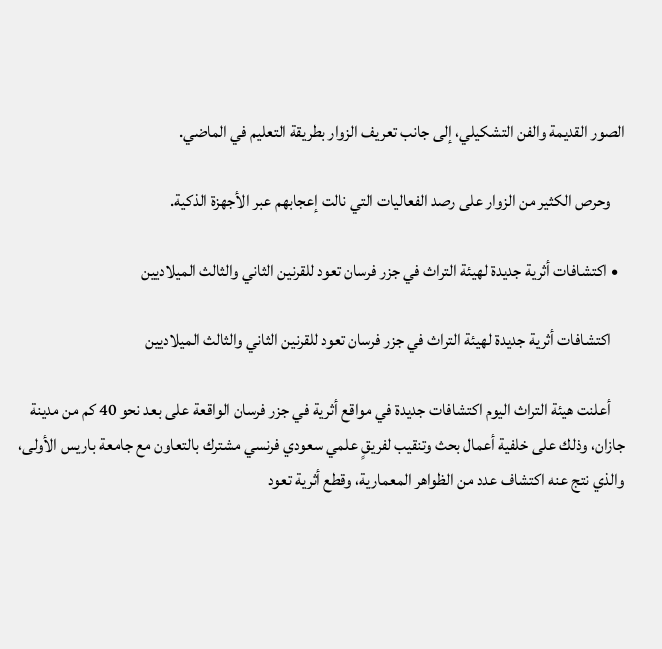الصور القديمة والفن التشكيلي، إلى جانب تعريف الزوار بطريقة التعليم في الماضي.

    وحرص الكثير من الزوار على رصد الفعاليات التي نالت إعجابهم عبر الأجهزة الذكية.

  • اكتشافات أثرية جديدة لهيئة التراث في جزر فرسان تعود للقرنين الثاني والثالث الميلاديين

    اكتشافات أثرية جديدة لهيئة التراث في جزر فرسان تعود للقرنين الثاني والثالث الميلاديين

    أعلنت هيئة التراث اليوم اكتشافات جديدة في مواقع أثرية في جزر فرسان الواقعة على بعد نحو 40 كم من مدينة جازان، وذلك على خلفية أعمال بحث وتنقيب لفريقٍ علمي سعودي فرنسي مشترك بالتعاون مع جامعة باريس الأولى، والذي نتج عنه اكتشاف عدد من الظواهر المعمارية، وقطع أثرية تعود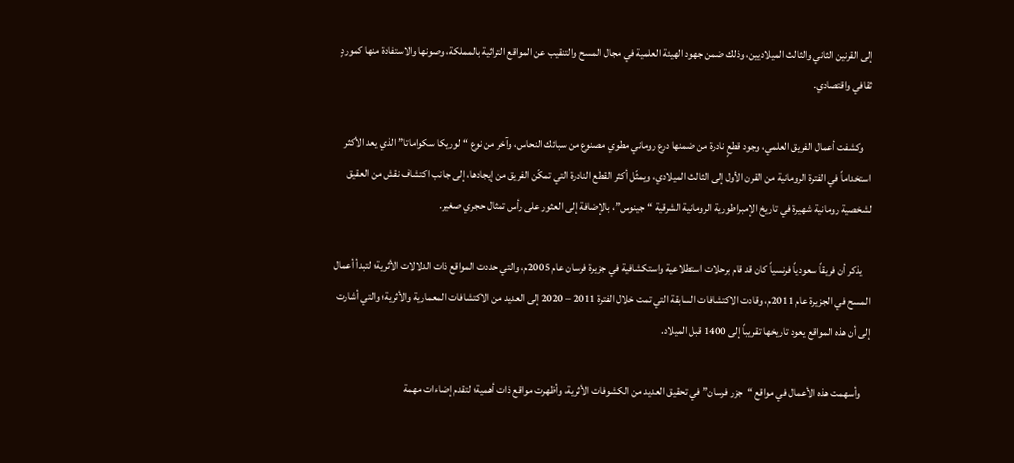إلى القرنين الثاني والثالث الميلاديين، وذلك ضمن جهود الهيئة العلمية في مجال المسح والتنقيب عن المواقع التراثية بالمملكة، وصونها والاستفادة منها كموردٍ ثقافي واقتصادي.

    وكشفت أعمال الفريق العلمي، وجود قطعٍ نادرة من ضمنها درع روماني مطوي مصنوع من سبائك النحاس، وآخر من نوع “لوريكا سكواماتا” الذي يعد الأكثر استخداماً في الفترة الرومانية من القرن الأول إلى الثالث الميلادي، ويمثّل أكثر القطع النادرة التي تمكّن الفريق من إيجادها، إلى جانب اكتشاف نقش من العقيق لشخصية رومانية شهيرة في تاريخ الإمبراطورية الرومانية الشرقية “جينوس”، بالإضافة إلى العثور على رأس تمثال حجري صغير.

    يذكر أن فريقاً سعودياً فرنسياً كان قد قام برحلات استطلاعية واستكشافية في جزيرة فرسان عام 2005م، والتي حددت المواقع ذات الدلالات الأثرية؛ لتبدأ أعمال المسح في الجزيرة عام 2011م، وقادت الاكتشافات السابقة التي تمت خلال الفترة 2011 – 2020 إلى العديد من الاكتشافات المعمارية والأثرية؛ والتي أشارت إلى أن هذه المواقع يعود تاريخها تقريباً إلى 1400 قبل الميلاد.

    وأسهمت هذه الأعمال في مواقع “جزر فرسان” في تحقيق العديد من الكشوفات الأثرية، وأظهرت مواقع ذات أهمية؛ لتقدم إضاءات مهمة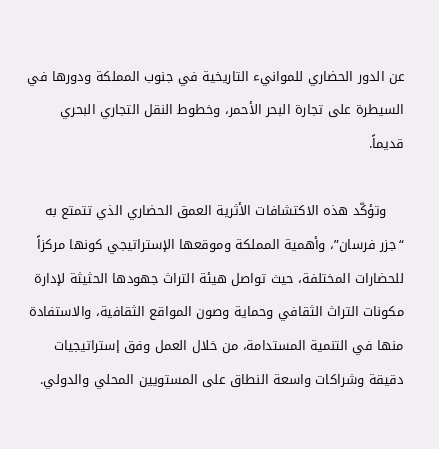عن الدور الحضاري للموانيء التاريخية في جنوب المملكة ودورها في السيطرة على تجارة البحر الأحمر، وخطوط النقل التجاري البحري قديماً.

    وتؤكّد هذه الاكتشافات الأثرية العمق الحضاري الذي تتمتع به “جزر فرسان”، وأهمية المملكة وموقعها الإستراتيجي كونها مركزاً للحضارات المختلفة، حيث تواصل هيئة التراث جهودها الحثيثة لإدارة مكونات التراث الثقافي وحماية وصون المواقع الثقافية، والاستفادة منها في التنمية المستدامة، من خلال العمل وفق إستراتيجيات دقيقة وشراكات واسعة النطاق على المستويين المحلي والدولي.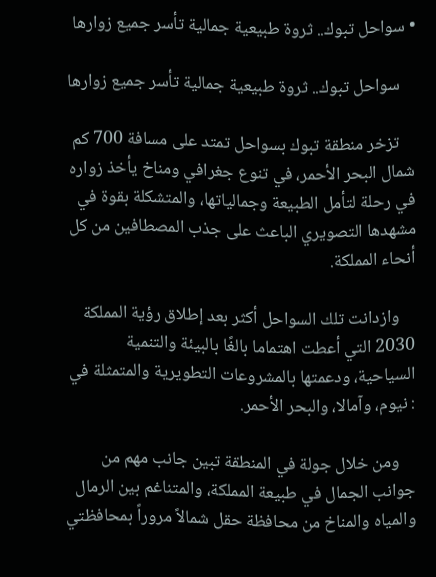• سواحل تبوك.. ثروة طبيعية جمالية تأسر جميع زوارها

    سواحل تبوك.. ثروة طبيعية جمالية تأسر جميع زوارها

    تزخر منطقة تبوك بسواحل تمتد على مسافة 700 كم شمال البحر الأحمر، في تنوع جغرافي ومناخ يأخذ زواره في رحلة لتأمل الطبيعة وجمالياتها، والمتشكلة بقوة في مشهدها التصويري الباعث على جذب المصطافين من كل أنحاء المملكة.

    وازدانت تلك السواحل أكثر بعد إطلاق رؤية المملكة 2030 التي أعطت اهتماما بالغًا بالبيئة والتنمية السياحية، ودعمتها بالمشروعات التطويرية والمتمثلة في : نيوم، وآمالا، والبحر الأحمر.

    ومن خلال جولة في المنطقة تبين جانب مهم من جوانب الجمال في طبيعة المملكة، والمتناغم بين الرمال والمياه والمناخ من محافظة حقل شمالاً مروراً بمحافظتي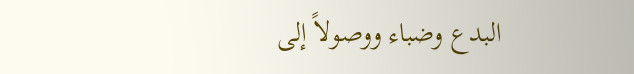البدع وضباء ووصولاً إلى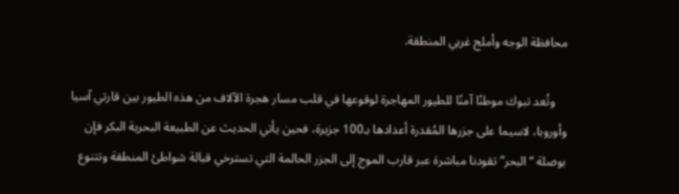محافظة الوجه وأملج غربي المنطقة.

    وتُعد تبوك موطنًا آمنًا للطيور المهاجرة لوقوعها في قلب مسار هجرة الآلاف من هذه الطيور بين قارتي آسيا وأوروبا، لاسيما على جزرها المُقدرة أعدادها بـ100 جزيرة، فحين يأتي الحديث عن الطبيعة البحرية البكر فإن بوصلة “البحر” تقودنا مباشرة عبر قارب الموج إلى الجزر الحالمة التي تسترخي قبالة شواطئ المنطقة وتتنوع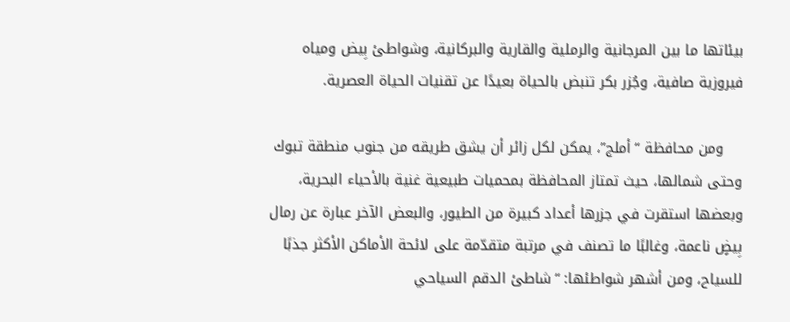بيئاتها ما بين المرجانية والرملية والقارية والبركانية، وشواطئ بِيض ومياه فيروزية صافية، وجُزر بكر تنبض بالحياة بعيدًا عن تقنيات الحياة العصرية.

    ومن محافظة “أملج”، يمكن لكل زائر أن يشق طريقه من جنوب منطقة تبوك وحتى شمالها، حيث تمتاز المحافظة بمحميات طبيعية غنية بالأحياء البحرية، وبعضها استقرت في جزرها أعداد كبيرة من الطيور، والبعض الآخر عبارة عن رمال بِيضٍ ناعمة، وغالبًا ما تصنف في مرتبة متقدّمة على لائحة الأماكن الأكثر جذبًا للسياح، ومن أشهر شواطئها: “شاطئ الدقم السياحي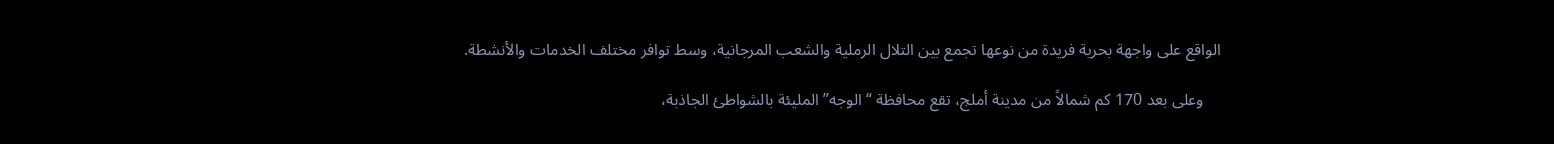الواقع على واجهة بحرية فريدة من نوعها تجمع بين التلال الرملية والشعب المرجانية، وسط توافر مختلف الخدمات والأنشطة.

    وعلى بعد 170 كم شمالاً من مدينة أملج، تقع محافظة “الوجه” المليئة بالشواطئ الجاذبة،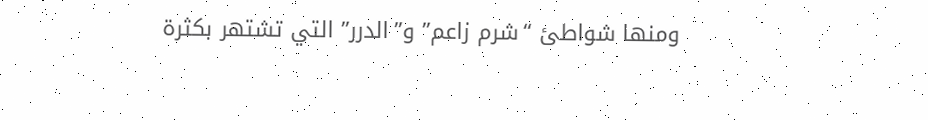ومنها شواطئ “شرم زاعم” و”الدرر” التي تشتهر بكثرة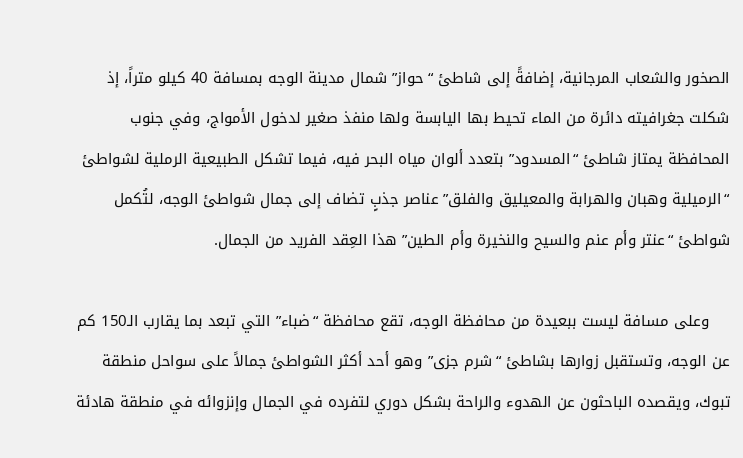الصخور والشعاب المرجانية، إضافةً إلى شاطئ “حواز” شمال مدينة الوجه بمسافة 40 كيلو متراً، إذ شكلت جغرافيته دائرة من الماء تحيط بها اليابسة ولها منفذ صغير لدخول الأمواج، وفي جنوب المحافظة يمتاز شاطئ “المسدود” بتعدد ألوان مياه البحر فيه، فيما تشكل الطبيعية الرملية لشواطئ “الرميلية وهبان والهرابة والمعيليق والفلق” عناصر جذبٍ تضاف إلى جمال شواطئ الوجه، لتُكمل شواطئ “عنتر وأم عنم والسيح والنخيرة وأم الطين” هذا العِقد الفريد من الجمال.

    وعلى مسافة ليست ببعيدة من محافظة الوجه، تقع محافظة “ضباء” التي تبعد بما يقارب الـ150 كم عن الوجه، وتستقبل زوارها بشاطئ “شرم جزى” وهو أحد أكثر الشواطئ جمالاً على سواحل منطقة تبوك، ويقصده الباحثون عن الهدوء والراحة بشكل دوري لتفرده في الجمال وإنزوائه في منطقة هادئة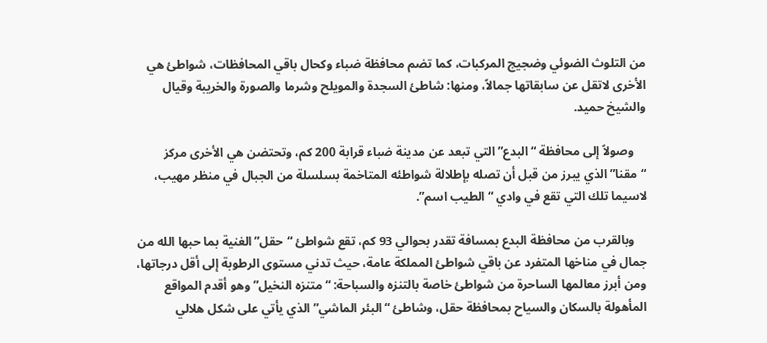من التلوث الضوئي وضجيج المركبات، كما تضم محافظة ضباء وكحال باقي المحافظات، شواطئ هي الأخرى لاتقل عن سابقاتها جمالاً، ومنها: شاطئ السجدة والمويلح وشرما والصورة والخريبة وقيال والشيخ حميد.

    وصولاً إلى محافظة “البدع” التي تبعد عن مدينة ضباء قرابة 200 كم، وتحتضن هي الأخرى مركز “مقنا” الذي يبرز من قبل أن تصله بإطلالة شواطئه المتاخمة بسلسلة من الجبال في منظر مهيب، لاسيما تلك التي تقع في وادي “الطيب اسم”.

    وبالقرب من محافظة البدع بمسافة تقدر بحوالي 93 كم، تقع شواطئ “حقل” الغنية بما حبها الله من جمال في مناخها المتفرد عن باقي شواطئ المملكة عامة، حيث تدني مستوى الرطوبة إلى أقل درجاتها، ومن أبرز معالمها الساحرة من شواطئ خاصة بالتنزه والسباحة: “متنزه النخيل” وهو أقدم المواقع المأهولة بالسكان والسياح بمحافظة حقل، وشاطئ “البئر الماشي” الذي يأتي على شكل هلالي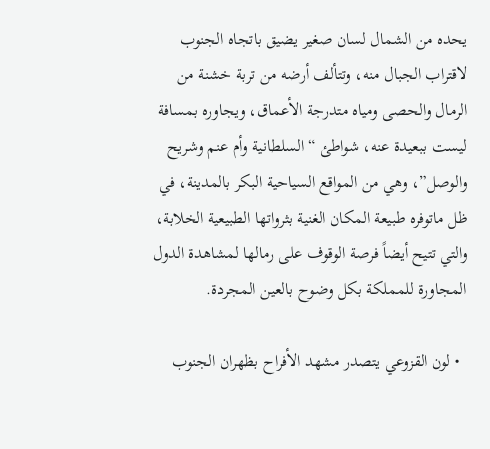يحده من الشمال لسان صغير يضيق باتجاه الجنوب لاقتراب الجبال منه، وتتألف أرضه من تربة خشنة من الرمال والحصى ومياه متدرجة الأعماق، ويجاوره بمسافة ليست ببعيدة عنه، شواطئ “السلطانية وأم عنم وشريح والوصل”، وهي من المواقع السياحية البكر بالمدينة، في ظل ماتوفره طبيعة المكان الغنية بثرواتها الطبيعية الخلابة، والتي تتيح أيضاً فرصة الوقوف على رمالها لمشاهدة الدول المجاورة للمملكة بكل وضوح بالعين المجردة.

  • لون القزوعي يتصدر مشهد الأفراح بظهران الجنوب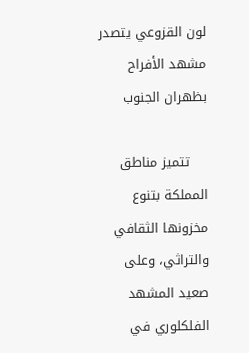لون القزوعي يتصدر مشهد الأفراح بظهران الجنوب

    تتميز مناطق المملكة بتنوع مخزونها الثقافي والتراثي، وعلى صعيد المشهد الفلكلوري في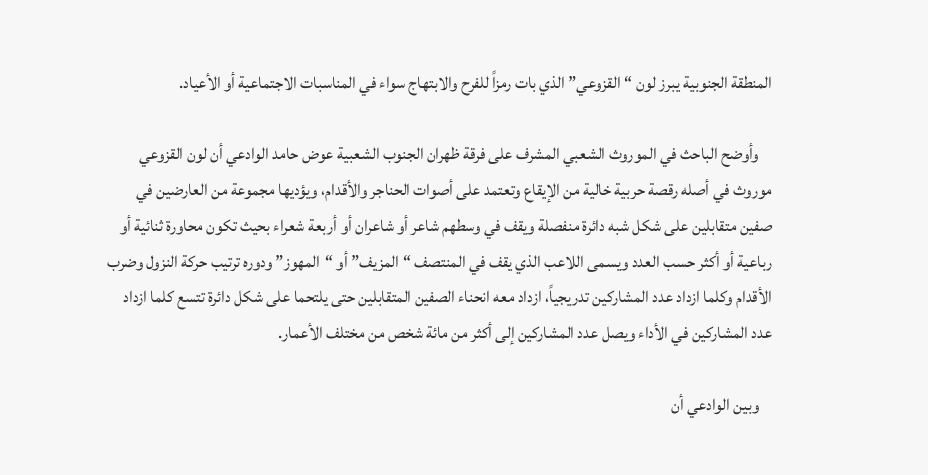المنطقة الجنوبية يبرز لون “القزوعي” الذي بات رمزاً للفرح والابتهاج سواء في المناسبات الاجتماعية أو الأعياد.

    وأوضح الباحث في الموروث الشعبي المشرف على فرقة ظهران الجنوب الشعبية عوض حامد الوادعي أن لون القزوعي موروث في أصله رقصة حربية خالية من الإيقاع وتعتمد على أصوات الحناجر والأقدام، ويؤديها مجموعة من العارضين في صفين متقابلين على شكل شبه دائرة منفصلة ويقف في وسطهم شاعر أو شاعران أو أربعة شعراء بحيث تكون محاورة ثنائية أو رباعية أو أكثر حسب العدد ويسمى اللاعب الذي يقف في المنتصف “المزيف” أو “المهوز” ودوره ترتيب حركة النزول وضرب الأقدام وكلما ازداد عدد المشاركين تدريجياً، ازداد معه انحناء الصفين المتقابلين حتى يلتحما على شكل دائرة تتسع كلما ازداد عدد المشاركين في الأداء ويصل عدد المشاركين إلى أكثر من مائة شخص من مختلف الأعمار.

    وبين الوادعي أن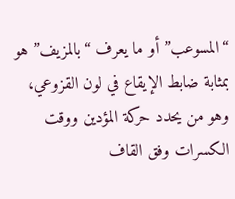“المسوعب” أو ما يعرف “بالمزيف” هو بمثابة ضابط الإيقاع في لون القزوعي، وهو من يحدد حركة المؤدين ووقت الكسرات وفق القاف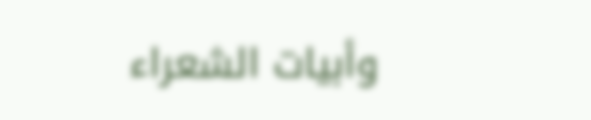وأبيات الشعراء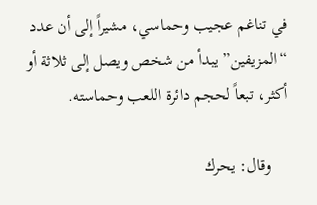في تناغم عجيب وحماسي، مشيراً إلى أن عدد “المزيفين” يبدأ من شخص ويصل إلى ثلاثة أو أكثر، تبعاً لحجم دائرة اللعب وحماسته.

    وقال: يحرك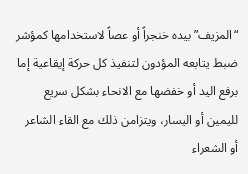“المزيف” بيده خنجراً أو عصاً لاستخدامها كمؤشر ضبط يتابعه المؤدون لتنفيذ كل حركة إيقاعية إما برفع اليد أو خفضها مع الانحاء بشكل سريع لليمين أو اليسار، ويتزامن ذلك مع القاء الشاعر أو الشعراء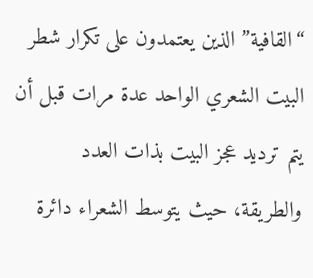“القافية” الذين يعتمدون على تكرار شطر البيت الشعري الواحد عدة مرات قبل أن يتم ترديد عجز البيت بذات العدد والطريقة، حيث يتوسط الشعراء دائرة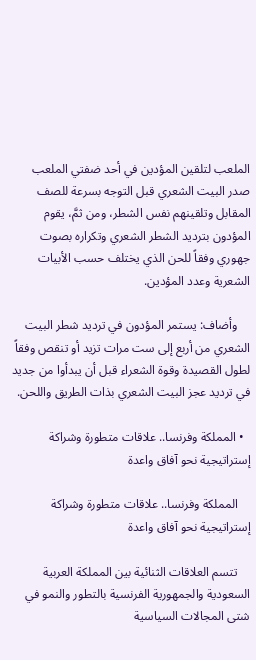الملعب لتلقين المؤدين في أحد ضفتي الملعب صدر البيت الشعري قبل التوجه بسرعة للصف المقابل وتلقينهم نفس الشطر، ومن ثمَّ، يقوم المؤدون بترديد الشطر الشعري وتكراره بصوت جهوري وفقاً للحن الذي يختلف حسب الأبيات الشعرية وعدد المؤدين.

    وأضاف: يستمر المؤدون في ترديد شطر البيت الشعري من أربع إلى ست مرات تزيد أو تنقص وفقاً لطول القصيدة وقوة الشعراء قبل أن يبدأوا من جديد في ترديد عجز البيت الشعري بذات الطريق واللحن.

  • المملكة وفرنسا.. علاقات متطورة وشراكة إستراتيجية نحو آفاق واعدة

    المملكة وفرنسا.. علاقات متطورة وشراكة إستراتيجية نحو آفاق واعدة

    تتسم العلاقات الثنائية بين المملكة العربية السعودية والجمهورية الفرنسية بالتطور والنمو في شتى المجالات السياسية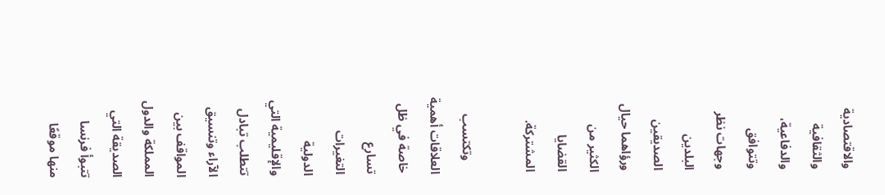والاقتصادية والثقافية والدفاعية، وتتوافق وجهات نظر البلدين الصديقين ورؤاهما حيال الكثير من القضايا المشتركة.

    وتكتسب العلاقات أهمية خاصة في ظل تسارع التغيرات الدولية والإقليمية التي تتطلب تبادل الآراء وتنسيق المواقف بين المملكة والدول الصديقة التي تتبوأ فرنسا منها موقعًا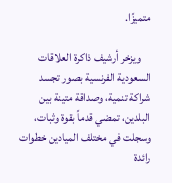متميزًا.

    ويزخر أرشيف ذاكرة العلاقات السعودية الفرنسية بصور تجسد شراكة تنمية، وصداقة متينة بين البلدين، تمضي قدماً بقوة وثبات، وسجلت في مختلف الميادين خطوات رائدة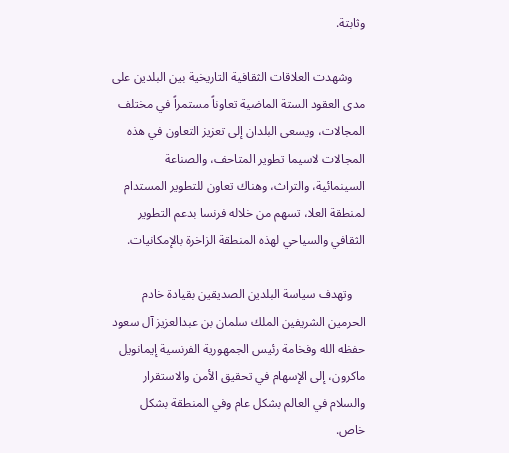وثابتة.

    وشهدت العلاقات الثقافية التاريخية بين البلدين على مدى العقود الستة الماضية تعاوناً مستمراً في مختلف المجالات، ويسعى البلدان إلى تعزيز التعاون في هذه المجالات لاسيما تطوير المتاحف، والصناعة السينمائية، والتراث، وهناك تعاون للتطوير المستدام لمنطقة العلا، تسهم من خلاله فرنسا بدعم التطوير الثقافي والسياحي لهذه المنطقة الزاخرة بالإمكانيات.

    وتهدف سياسة البلدين الصديقين بقيادة خادم الحرمين الشريفين الملك سلمان بن عبدالعزيز آل سعود حفظه الله وفخامة رئيس الجمهورية الفرنسية إيمانويل ماكرون، إلى الإسهام في تحقيق الأمن والاستقرار والسلام في العالم بشكل عام وفي المنطقة بشكل خاص.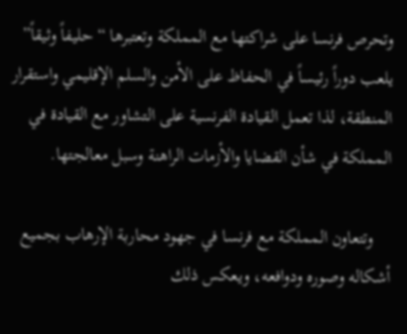وتحرص فرنسا على شراكتها مع المملكة وتعتبرها “حليفاً وثيقاً” يلعب دوراً رئيساً في الحفاظ على الأمن والسلم الإقليمي واستقرار المنطقة، لذا تعمل القيادة الفرنسية على التشاور مع القيادة في المملكة في شأن القضايا والأزمات الراهنة وسبل معالجتها.

    وتتعاون المملكة مع فرنسا في جهود محاربة الإرهاب بجميع أشكاله وصوره ودوافعه، ويعكس ذلك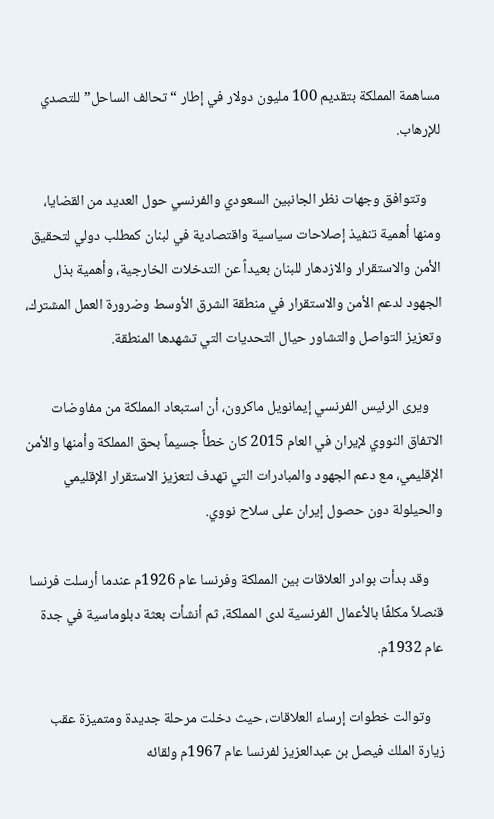مساهمة المملكة بتقديم 100 مليون دولار في إطار “تحالف الساحل” للتصدي للإرهاب.

    وتتوافق وجهات نظر الجانبين السعودي والفرنسي حول العديد من القضايا، ومنها أهمية تنفيذ إصلاحات سياسية واقتصادية في لبنان كمطلب دولي لتحقيق الأمن والاستقرار والازدهار للبنان بعيداً عن التدخلات الخارجية، وأهمية بذل الجهود لدعم الأمن والاستقرار في منطقة الشرق الأوسط وضرورة العمل المشترك، وتعزيز التواصل والتشاور حيال التحديات التي تشهدها المنطقة.

    ويرى الرئيس الفرنسي إيمانويل ماكرون، أن استبعاد المملكة من مفاوضات الاتفاق النووي لإيران في العام 2015 كان خطأً جسيماً بحق المملكة وأمنها والأمن الإقليمي، مع دعم الجهود والمبادرات التي تهدف لتعزيز الاستقرار الإقليمي والحيلولة دون حصول إيران على سلاح نووي.

    وقد بدأت بوادر العلاقات بين المملكة وفرنسا عام 1926م عندما أرسلت فرنسا قنصلاً مكلفًا بالأعمال الفرنسية لدى المملكة، ثم أنشأت بعثة دبلوماسية في جدة عام 1932م.

    وتوالت خطوات إرساء العلاقات، حيث دخلت مرحلة جديدة ومتميزة عقب زيارة الملك فيصل بن عبدالعزيز لفرنسا عام 1967م ولقائه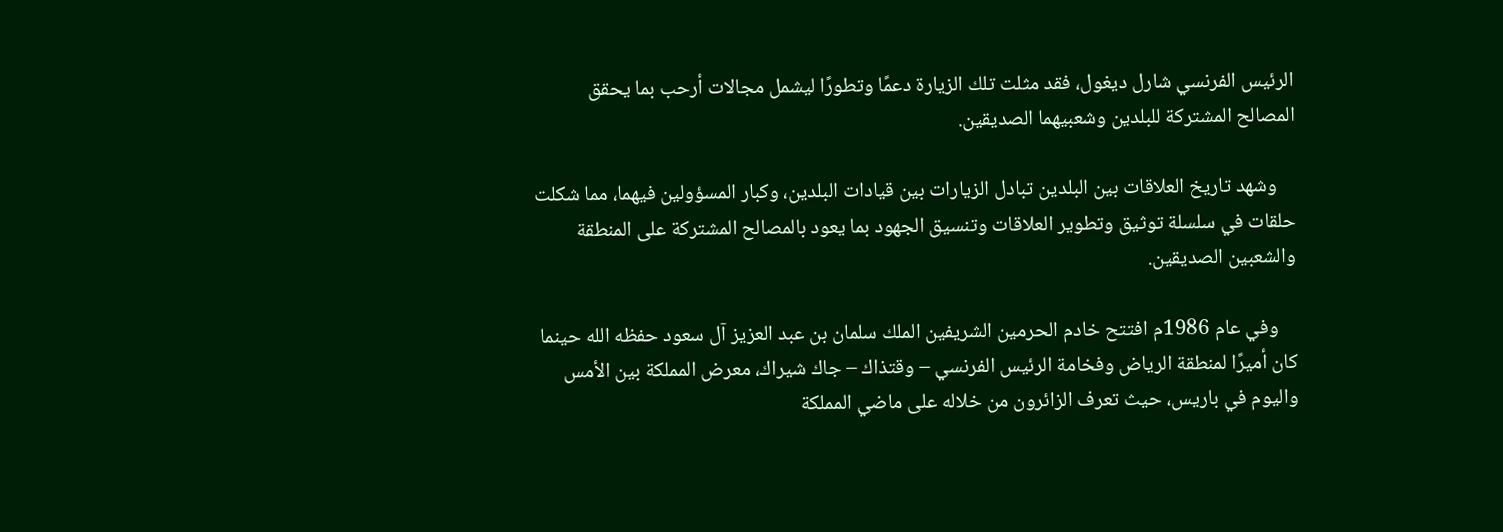الرئيس الفرنسي شارل ديغول، فقد مثلت تلك الزيارة دعمًا وتطورًا ليشمل مجالات أرحب بما يحقق المصالح المشتركة للبلدين وشعبيهما الصديقين.

    وشهد تاريخ العلاقات بين البلدين تبادل الزيارات بين قيادات البلدين، وكبار المسؤولين فيهما، مما شكلت حلقات في سلسلة توثيق وتطوير العلاقات وتنسيق الجهود بما يعود بالمصالح المشتركة على المنطقة والشعبين الصديقين.

    وفي عام 1986م افتتح خادم الحرمين الشريفين الملك سلمان بن عبد العزيز آل سعود حفظه الله حينما كان أميرًا لمنطقة الرياض وفخامة الرئيس الفرنسي – وقتذاك – جاك شيراك، معرض المملكة بين الأمس واليوم في باريس، حيث تعرف الزائرون من خلاله على ماضي المملكة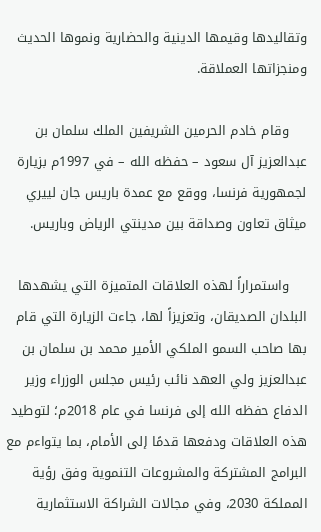وتقاليدها وقيمها الدينية والحضارية ونموها الحديث ومنجزاتها العملاقة.

    وقام خادم الحرمين الشريفين الملك سلمان بن عبدالعزيز آل سعود – حفظه الله – في 1997م بزيارة لجمهورية فرنسا، ووقع مع عمدة باريس جان لييري ميثاق تعاون وصداقة بين مدينتي الرياض وباريس.

    واستمراراً لهذه العلاقات المتميزة التي يشهدها البلدان الصديقان، وتعزيزاً لها، جاءت الزيارة التي قام بها صاحب السمو الملكي الأمير محمد بن سلمان بن عبدالعزيز ولي العهد نائب رئيس مجلس الوزراء وزير الدفاع حفظه الله إلى فرنسا في عام 2018م؛ لتوطيد هذه العلاقات ودفعها قدمًا إلى الأمام، بما يتواءم مع البرامج المشتركة والمشروعات التنموية وفق رؤية المملكة 2030، وفي مجالات الشراكة الاستثمارية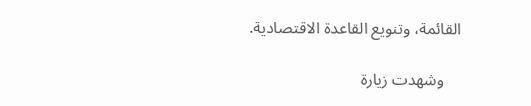القائمة، وتنويع القاعدة الاقتصادية.

    وشهدت زيارة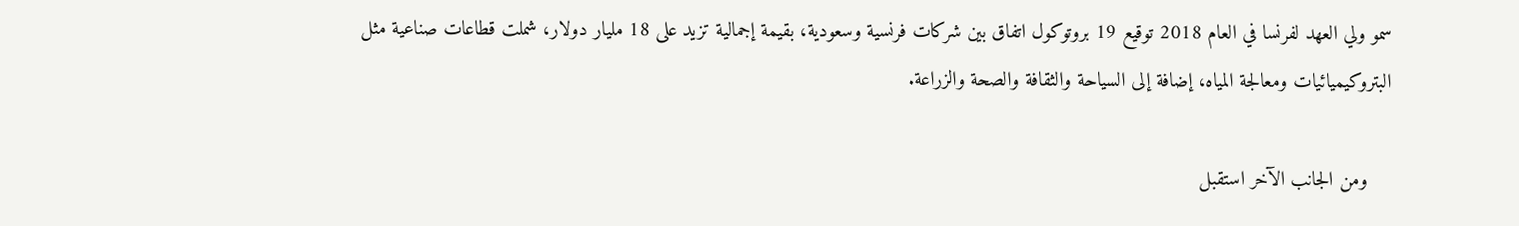سمو ولي العهد لفرنسا في العام 2018 توقيع 19 بروتوكول اتفاق بين شركات فرنسية وسعودية، بقيمة إجمالية تزيد على 18 مليار دولار، شملت قطاعات صناعية مثل البتروكيميائيات ومعالجة المياه، إضافة إلى السياحة والثقافة والصحة والزراعة.

    ومن الجانب الآخر استقبل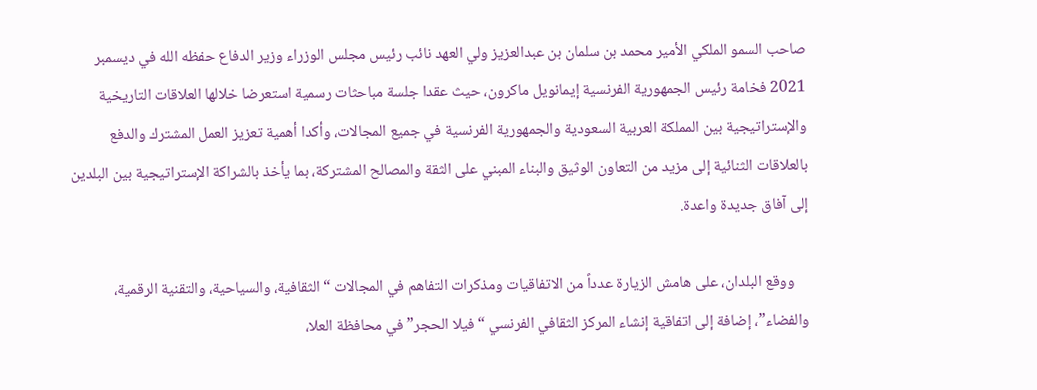صاحب السمو الملكي الأمير محمد بن سلمان بن عبدالعزيز ولي العهد نائب رئيس مجلس الوزراء وزير الدفاع حفظه الله في ديسمبر 2021 فخامة رئيس الجمهورية الفرنسية إيمانويل ماكرون، حيث عقدا جلسة مباحثات رسمية استعرضا خلالها العلاقات التاريخية والإستراتيجية بين المملكة العربية السعودية والجمهورية الفرنسية في جميع المجالات، وأكدا أهمية تعزيز العمل المشترك والدفع بالعلاقات الثنائية إلى مزيد من التعاون الوثيق والبناء المبني على الثقة والمصالح المشتركة، بما يأخذ بالشراكة الإستراتيجية بين البلدين إلى آفاق جديدة واعدة.

    ووقع البلدان، على هامش الزيارة عدداً من الاتفاقيات ومذكرات التفاهم في المجالات “الثقافية، والسياحية، والتقنية الرقمية، والفضاء”، إضافة إلى اتفاقية إنشاء المركز الثقافي الفرنسي “فيلا الحجر” في محافظة العلا،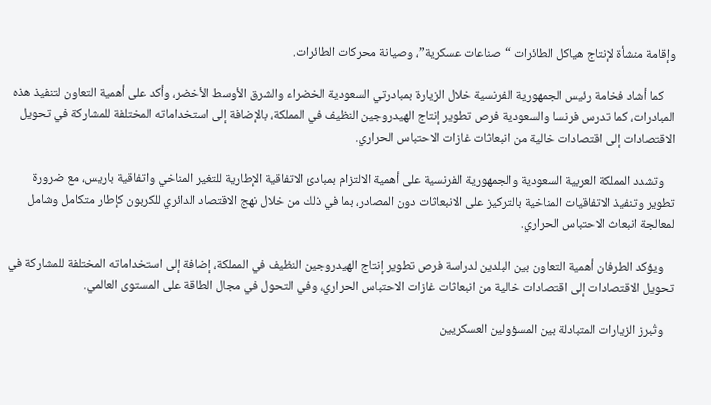وإقامة منشأة لإنتاج هياكل الطائرات “صناعات عسكرية”، وصيانة محركات الطائرات.

    كما أشاد فخامة رئيس الجمهورية الفرنسية خلال الزيارة بمبادرتي السعودية الخضراء والشرق الأوسط الأخضر، وأكد على أهمية التعاون لتنفيذ هذه المبادرات، كما تدرس فرنسا والسعودية فرص تطوير إنتاج الهيدروجين النظيف في المملكة، بالإضافة إلى استخداماته المختلفة للمشاركة في تحويل الاقتصادات إلى اقتصادات خالية من انبعاثات غازات الاحتباس الحراري.

    وتشدد المملكة العربية السعودية والجمهورية الفرنسية على أهمية الالتزام بمبادئ الاتفاقية الإطارية للتغير المناخي واتفاقية باريس، مع ضرورة تطوير وتنفيذ الاتفاقيات المناخية بالتركيز على الانبعاثات دون المصادر، بما في ذلك من خلال نهج الاقتصاد الدائري للكربون كإطار متكامل وشامل لمعالجة انبعاث الاحتباس الحراري.

    ويؤكد الطرفان أهمية التعاون بين البلدين لدراسة فرص تطوير إنتاج الهيدروجين النظيف في المملكة، إضافة إلى استخداماته المختلفة للمشاركة في تحويل الاقتصادات إلى اقتصادات خالية من انبعاثات غازات الاحتباس الحراري، وفي التحول في مجال الطاقة على المستوى العالمي.

    وتُبرز الزيارات المتبادلة بين المسؤولين العسكريين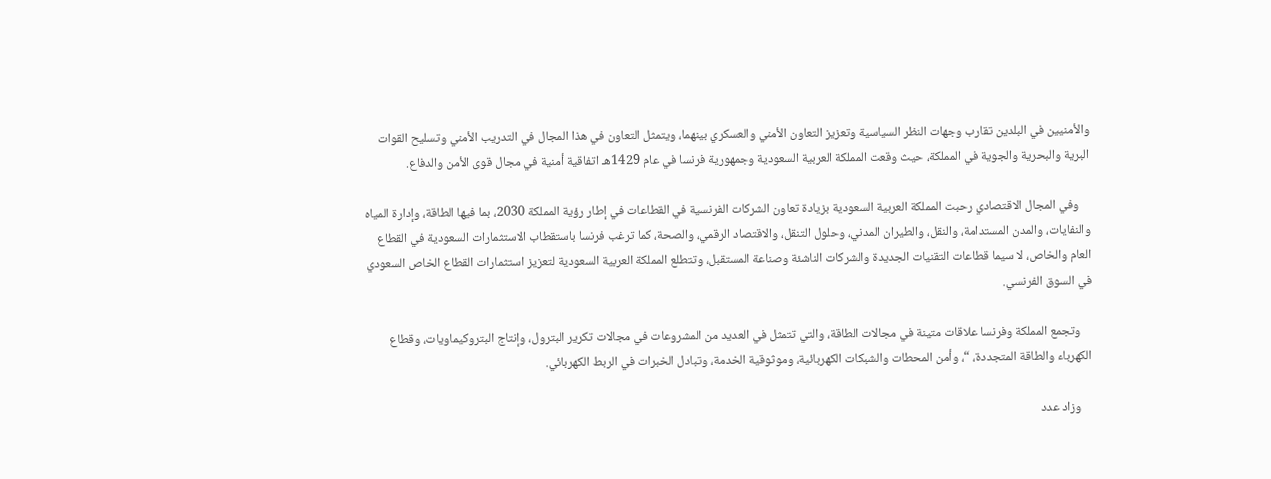والأمنيين في البلدين تقارب وجهات النظر السياسية وتعزيز التعاون الأمني والعسكري بينهما، ويتمثل التعاون في هذا المجال في التدريب الأمني وتسليح القوات البرية والبحرية والجوية في المملكة، حيث وقعت المملكة العربية السعودية وجمهورية فرنسا في عام 1429هـ اتفاقية أمنية في مجال قوى الأمن والدفاع.

    وفي المجال الاقتصادي رحبت المملكة العربية السعودية بزيادة تعاون الشركات الفرنسية في القطاعات في إطار رؤية المملكة 2030، بما فيها الطاقة، وإدارة المياه والنفايات، والمدن المستدامة، والنقل، والطيران المدني، وحلول التنقل، والاقتصاد الرقمي، والصحة، كما ترغب فرنسا باستقطاب الاستثمارات السعودية في القطاع العام والخاص، لا سيما قطاعات التقنيات الجديدة والشركات الناشئة وصناعة المستقبل، وتتطلع المملكة العربية السعودية لتعزيز استثمارات القطاع الخاص السعودي في السوق الفرنسي.

    وتجمع المملكة وفرنسا علاقات متينة في مجالات الطاقة، والتي تتمثل في العديد من المشروعات في مجالات تكرير البترول، وإنتاج البتروكيماويات، وقطاع الكهرباء والطاقة المتجددة، “، وأمن المحطات والشبكات الكهربائية، وموثوقية الخدمة، وتبادل الخبرات في الربط الكهربائي.

    وزاد عدد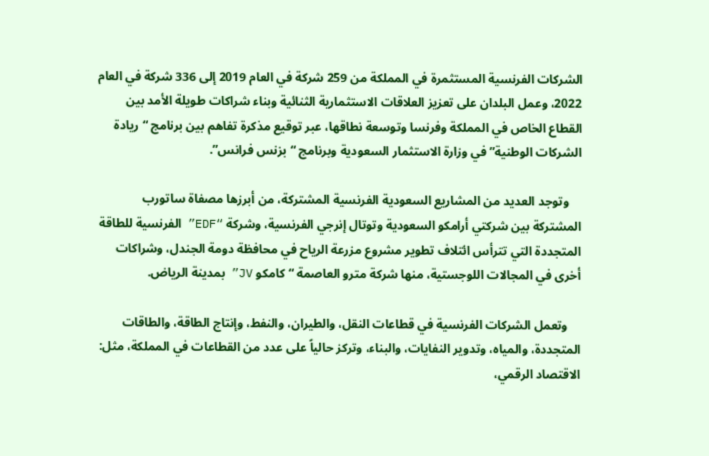الشركات الفرنسية المستثمرة في المملكة من 259 شركة في العام 2019 إلى 336 شركة في العام 2022، وعمل البلدان على تعزيز العلاقات الاستثمارية الثنائية وبناء شراكات طويلة الأمد بين القطاع الخاص في المملكة وفرنسا وتوسعة نطاقها، عبر توقيع مذكرة تفاهم بين برنامج “ريادة الشركات الوطنية” في وزارة الاستثمار السعودية وبرنامج “بزنس فرانس”.

    وتوجد العديد من المشاريع السعودية الفرنسية المشتركة، من أبرزها مصفاة ساتورب المشتركة بين شركتي أرامكو السعودية وتوتال إنرجي الفرنسية، وشركة “EDF” الفرنسية للطاقة المتجددة التي تترأس ائتلاف تطوير مشروع مزرعة الرياح في محافظة دومة الجندل، وشراكات أخرى في المجالات اللوجستية، منها شركة مترو العاصمة “كامكو JV” بمدينة الرياض.

    وتعمل الشركات الفرنسية في قطاعات النقل، والطيران، والنفط، وإنتاج الطاقة، والطاقات المتجددة، والمياه، وتدوير النفايات، والبناء، وتركز حالياً على عدد من القطاعات في المملكة، مثل: الاقتصاد الرقمي،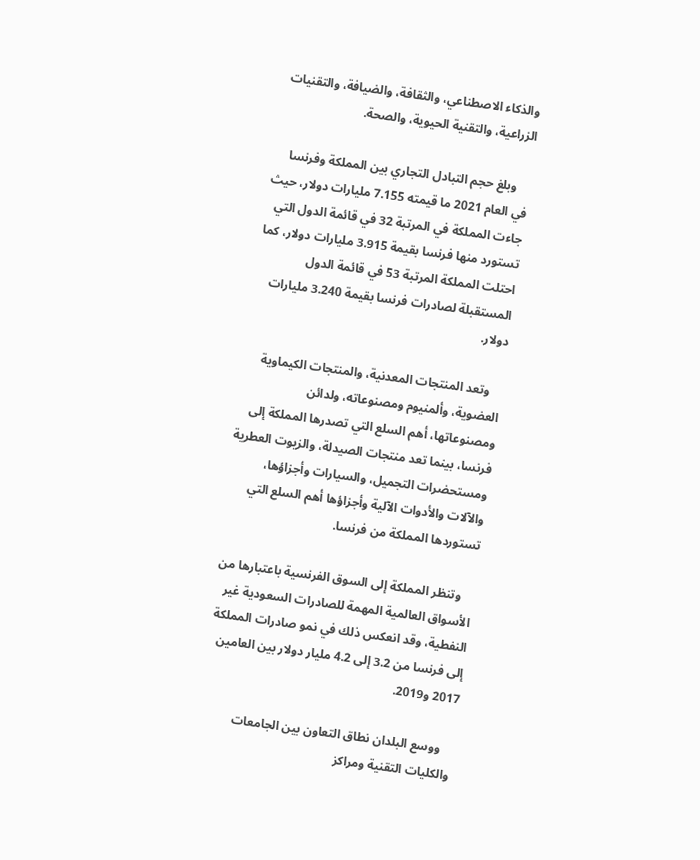والذكاء الاصطناعي، والثقافة، والضيافة، والتقنيات الزراعية، والتقنية الحيوية، والصحة.

    وبلغ حجم التبادل التجاري بين المملكة وفرنسا في العام 2021 ما قيمته 7.155 مليارات دولار، حيث جاءت المملكة في المرتبة 32 في قائمة الدول التي تستورد منها فرنسا بقيمة 3.915 مليارات دولار، كما احتلت المملكة المرتبة 53 في قائمة الدول المستقبلة لصادرات فرنسا بقيمة 3.240 مليارات دولار.

    وتعد المنتجات المعدنية، والمنتجات الكيماوية العضوية، وألمنيوم ومصنوعاته، ولدائن ومصنوعاتها، أهم السلع التي تصدرها المملكة إلى فرنسا، بينما تعد منتجات الصيدلة، والزيوت العطرية ومستحضرات التجميل، والسيارات وأجزاؤها، والآلات والأدوات الآلية وأجزاؤها أهم السلع التي تستوردها المملكة من فرنسا.

    وتنظر المملكة إلى السوق الفرنسية باعتبارها من الأسواق العالمية المهمة للصادرات السعودية غير النفطية، وقد انعكس ذلك في نمو صادرات المملكة إلى فرنسا من 3.2 إلى 4.2 مليار دولار بين العامين 2017 و2019.

    ووسع البلدان نطاق التعاون بين الجامعات والكليات التقنية ومراكز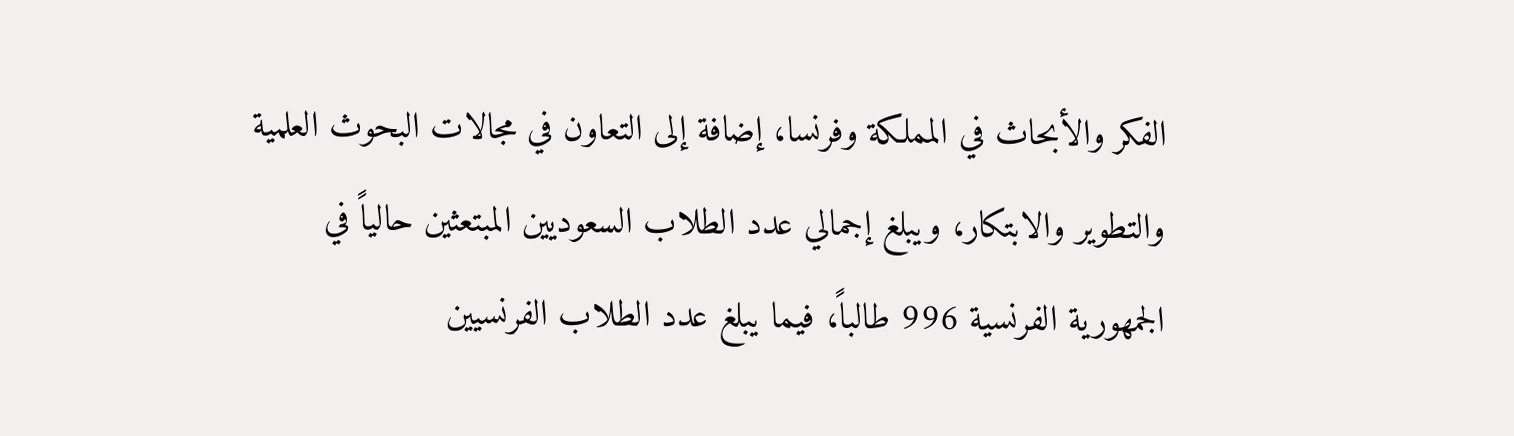الفكر والأبحاث في المملكة وفرنسا، إضافة إلى التعاون في مجالات البحوث العلمية والتطوير والابتكار، ويبلغ إجمالي عدد الطلاب السعوديين المبتعثين حالياً في الجمهورية الفرنسية 996 طالباً، فيما يبلغ عدد الطلاب الفرنسيين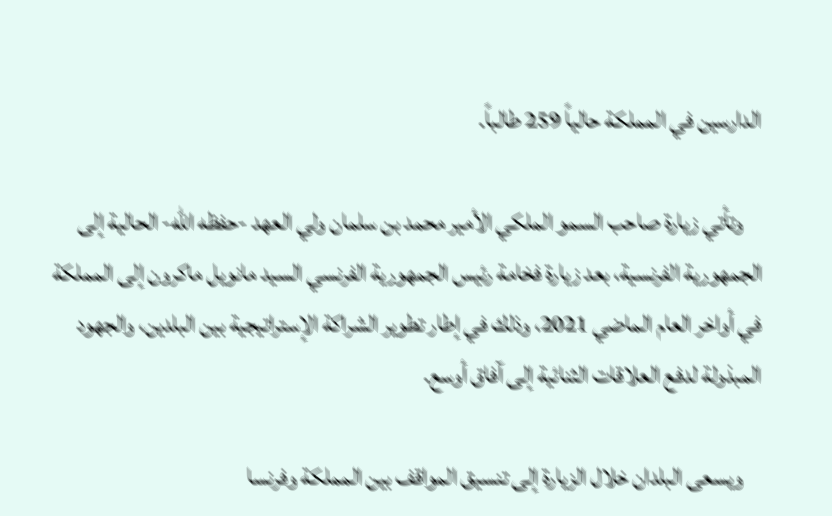الدارسين في المملكة حالياً 259 طالباً.

    وتأتي زيارة صاحب السمو الملكي الأمير محمد بن سلمان ولي العهد -حفظه الله- الحالية إلى الجمهورية الفرنسية، بعد زيارة فخامة رئيس الجمهورية الفرنسي السيد مانويل ماكرون إلى المملكة في أواخر العام الماضي 2021، وذلك في إطار تطوير الشراكة الإستراتيجية بين البلدين، والجهود المبذولة لدفع العلاقات الثنائية إلى آفاق أوسع.

    ويسعى البلدان خلال الزيارة إلى تنسيق المواقف بين المملكة وفرنسا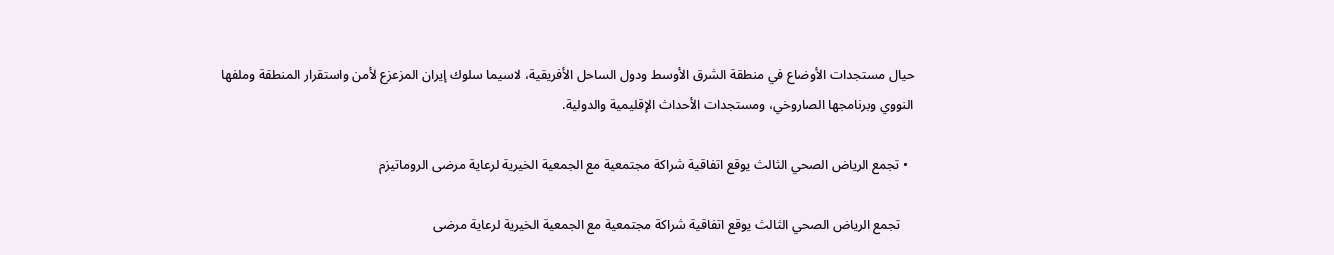حيال مستجدات الأوضاع في منطقة الشرق الأوسط ودول الساحل الأفريقية، لاسيما سلوك إيران المزعزع لأمن واستقرار المنطقة وملفها النووي وبرنامجها الصاروخي، ومستجدات الأحداث الإقليمية والدولية.

  • تجمع الرياض الصحي الثالث يوقع اتفاقية شراكة مجتمعية مع الجمعية الخيرية لرعاية مرضى الروماتيزم

    تجمع الرياض الصحي الثالث يوقع اتفاقية شراكة مجتمعية مع الجمعية الخيرية لرعاية مرضى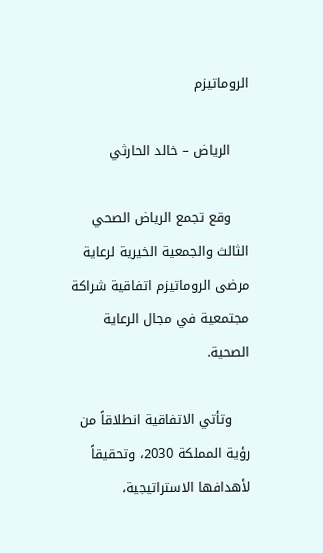الروماتيزم

    الرياض – خالد الحارثي

    وقع تجمع الرياض الصحي الثالث والجمعية الخيرية لرعاية مرضى الروماتيزم اتفاقية شراكة مجتمعية في مجال الرعاية الصحية.

    وتأتي الاتفاقية انطلاقاً من رؤية المملكة 2030، وتحقيقاً لأهدافها الاستراتيجية،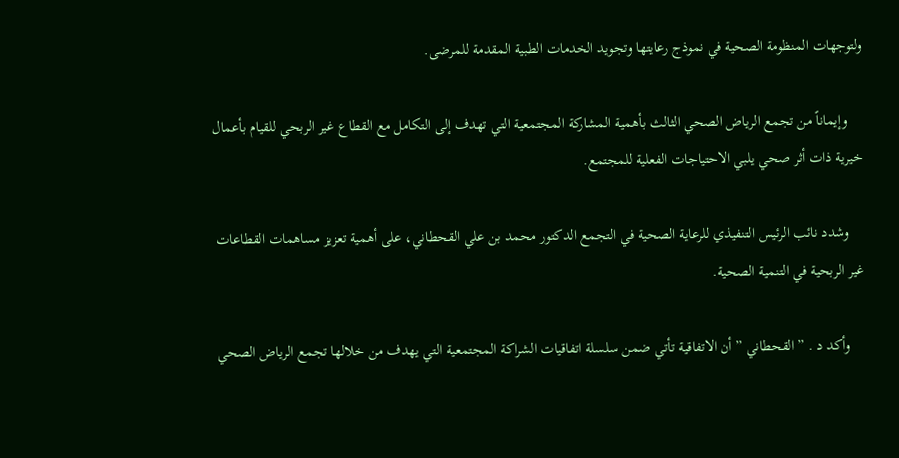ولتوجهات المنظومة الصحية في نموذج رعايتها وتجويد الخدمات الطبية المقدمة للمرضى.

    وإيماناً من تجمع الرياض الصحي الثالث بأهمية المشاركة المجتمعية التي تهدف إلى التكامل مع القطاع غير الربحي للقيام بأعمال خيرية ذات أثر صحي يلبي الاحتياجات الفعلية للمجتمع.

    وشدد نائب الرئيس التنفيذي للرعاية الصحية في التجمع الدكتور محمد بن علي القحطاني، على أهمية تعزيز مساهمات القطاعات غير الربحية في التنمية الصحية.

    وأكد د . ” القحطاني ” أن الاتفاقية تأتي ضمن سلسلة اتفاقيات الشراكة المجتمعية التي يهدف من خلالها تجمع الرياض الصحي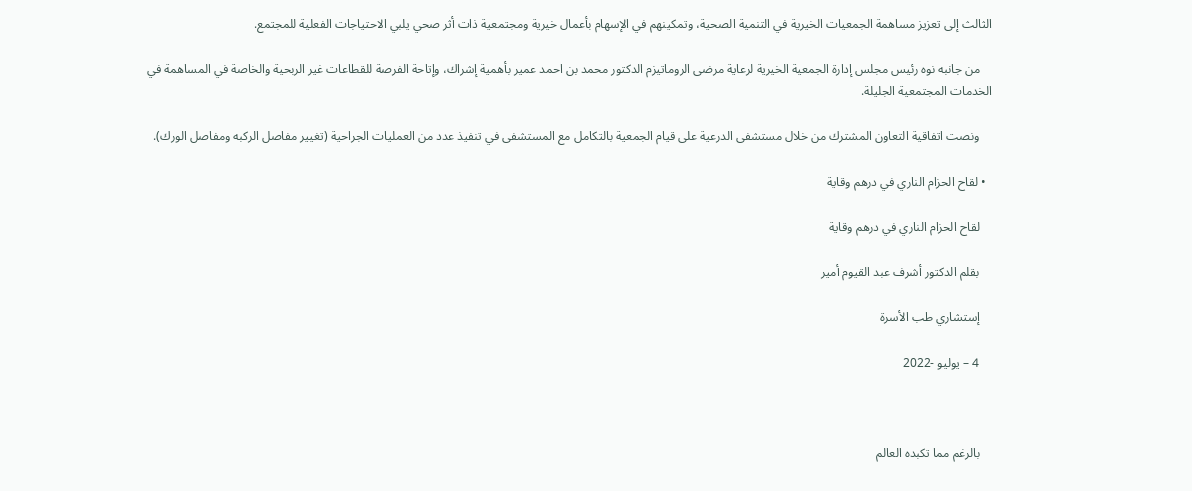الثالث إلى تعزيز مساهمة الجمعيات الخيرية في التنمية الصحية، وتمكينهم في الإسهام بأعمال خيرية ومجتمعية ذات أثر صحي يلبي الاحتياجات الفعلية للمجتمع.

    من جانبه نوه رئيس مجلس إدارة الجمعية الخيرية لرعاية مرضى الروماتيزم الدكتور محمد بن احمد عمير بأهمية إشراك، وإتاحة الفرصة للقطاعات غير الربحية والخاصة في المساهمة في الخدمات المجتمعية الجليلة.

    ونصت اتفاقية التعاون المشترك من خلال مستشفى الدرعية على قيام الجمعية بالتكامل مع المستشفى في تنفيذ عدد من العمليات الجراحية (تغيير مفاصل الركبه ومفاصل الورك).

  • لقاح الحزام الناري في درهم وقاية

    لقاح الحزام الناري في درهم وقاية

    بقلم الدكتور أشرف عبد القيوم أمير

    إستشاري طب الأسرة

    4 – يوليو -2022



    بالرغم مما تكبده العالم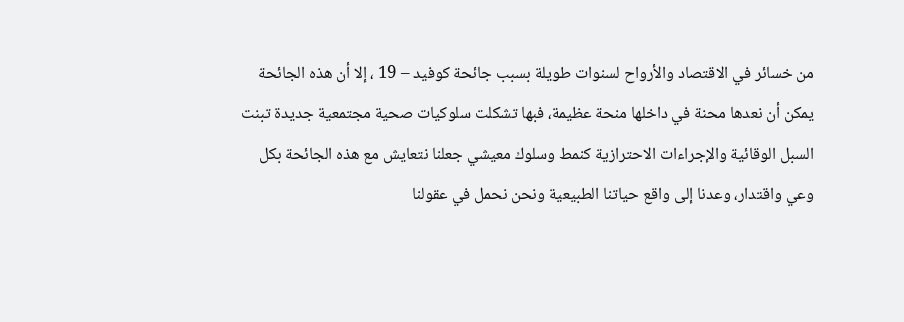من خسائر في الاقتصاد والأرواح لسنوات طويلة بسبب جائحة كوفيد – 19 ، إلا أن هذه الجائحة يمكن أن نعدها محنة في داخلها منحة عظيمة، فبها تشكلت سلوكيات صحية مجتمعية جديدة تبنت السبل الوقائية والإجراءات الاحترازية كنمط وسلوك معيشي جعلنا نتعايش مع هذه الجائحة بكل وعي واقتدار، وعدنا إلى واقع حياتنا الطبيعية ونحن نحمل في عقولنا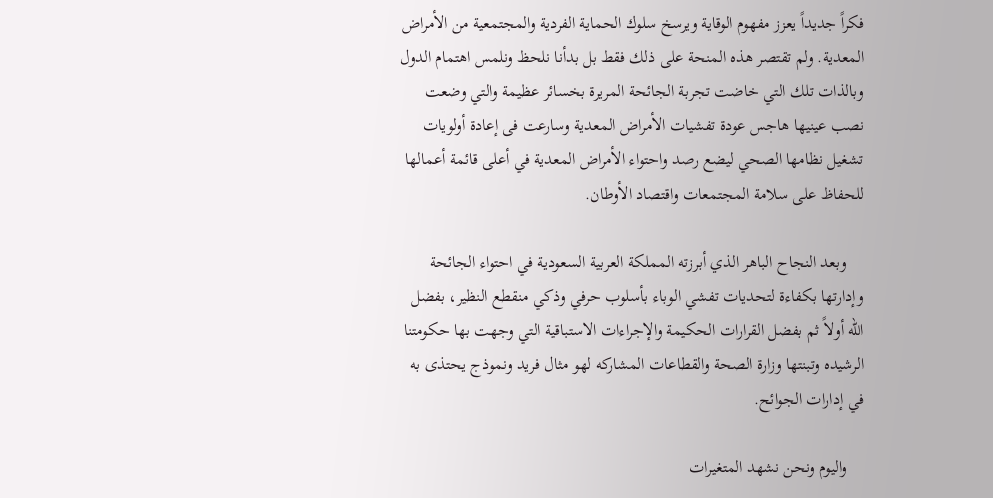فكراً جديداً يعزز مفهوم الوقاية ويرسخ سلوك الحماية الفردية والمجتمعية من الأمراض المعدية. ولم تقتصر هذه المنحة على ذلك فقط بل بدأنا نلحظ ونلمس اهتمام الدول وبالذات تلك التي خاضت تجربة الجائحة المريرة بخسائر عظيمة والتي وضعت نصب عينيها هاجس عودة تفشيات الأمراض المعدية وسارعت فى إعادة أولويات تشغيل نظامها الصحي ليضع رصد واحتواء الأمراض المعدية في أعلى قائمة أعمالها للحفاظ على سلامة المجتمعات واقتصاد الأوطان.

    وبعد النجاح الباهر الذي أبرزته المملكة العربية السعودية في احتواء الجائحة وإدارتها بكفاءة لتحديات تفشي الوباء بأسلوب حرفي وذكي منقطع النظير، بفضل الله أولاً ثم بفضل القرارات الحكيمة والإجراءات الاستباقية التي وجهت بها حكومتنا الرشيده وتبنتها وزارة الصحة والقطاعات المشاركه لهو مثال فريد ونموذج يحتذى به في إدارات الجوائح.

    واليوم ونحن نشهد المتغيرات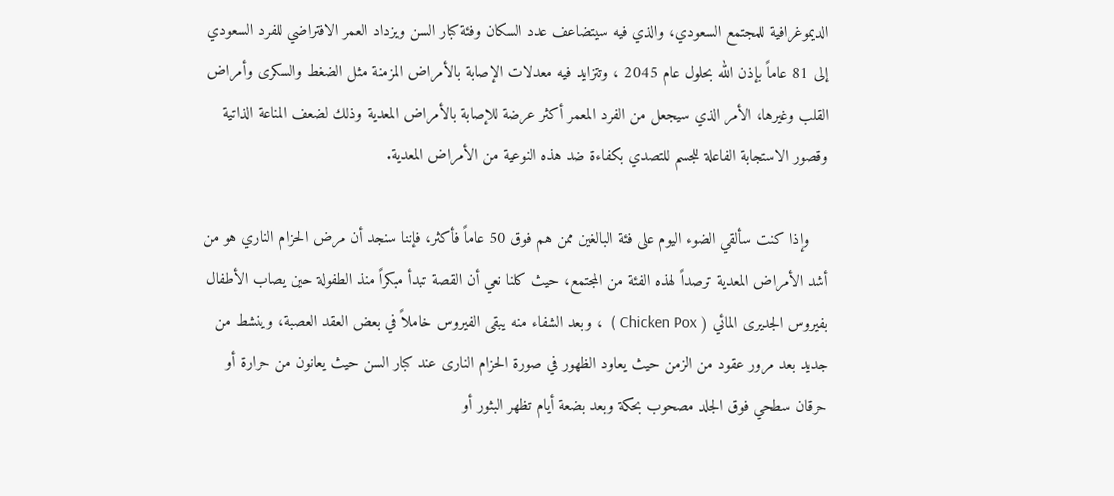الديموغرافية للمجتمع السعودي، والذي فيه سيتضاعف عدد السكان وفئة كبار السن ويزداد العمر الافتراضي للفرد السعودي إلى 81 عاماً بإذن الله بحلول عام 2045 ، وتتزايد فيه معدلات الإصابة بالأمراض المزمنة مثل الضغط والسكرى وأمراض القلب وغيرها، الأمر الذي سيجعل من الفرد المعمر أكثر عرضة للإصابة بالأمراض المعدية وذلك لضعف المناعة الذاتية وقصور الاستجابة الفاعلة للجسم للتصدي بكفاءة ضد هذه النوعية من الأمراض المعدية.

    وإذا كنت سألقي الضوء اليوم على فئة البالغين ممن هم فوق 50 عاماً فأكثر، فإننا سنجد أن مرض الحزام الناري هو من أشد الأمراض المعدية ترصداً لهذه الفئة من المجتمع، حيث كلنا نعي أن القصة تبدأ مبكراً منذ الطفولة حين يصاب الأطفال بفيروس الجديرى المائي ( Chicken Pox )  ، وبعد الشفاء منه يبقى الفيروس خاملاً في بعض العقد العصبة، وينشط من جديد بعد مرور عقود من الزمن حيث يعاود الظهور في صورة الحزام النارى عند كبار السن حيث يعانون من حرارة أو حرقان سطحي فوق الجلد مصحوب بحكة وبعد بضعة أيام تظهر البثور أو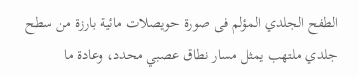الطفح الجلدي المؤلم فى صورة حويصلات مائية بارزة من سطح جلدي ملتهب يمثل مسار نطاق عصبي محدد، وعادة ما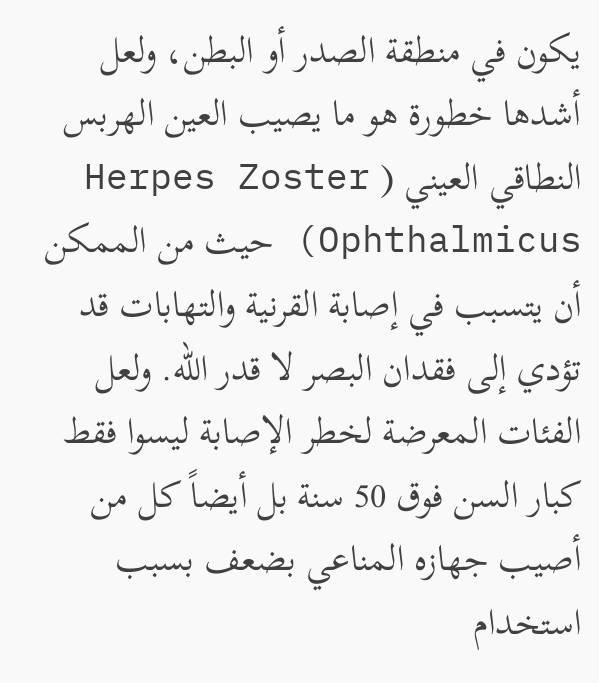يكون في منطقة الصدر أو البطن، ولعل أشدها خطورة هو ما يصيب العين الهربس النطاقي العيني ( Herpes Zoster Ophthalmicus) حيث من الممكن أن يتسبب في إصابة القرنية والتهابات قد تؤدي إلى فقدان البصر لا قدر الله. ولعل الفئات المعرضة لخطر الإصابة ليسوا فقط كبار السن فوق 50 سنة بل أيضاً كل من أصيب جهازه المناعي بضعف بسبب استخدام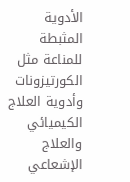الأدوية المثبطة للمناعة مثل الكورتيزونات وأدوية العلاج الكيميائي والعلاج الإشعاعي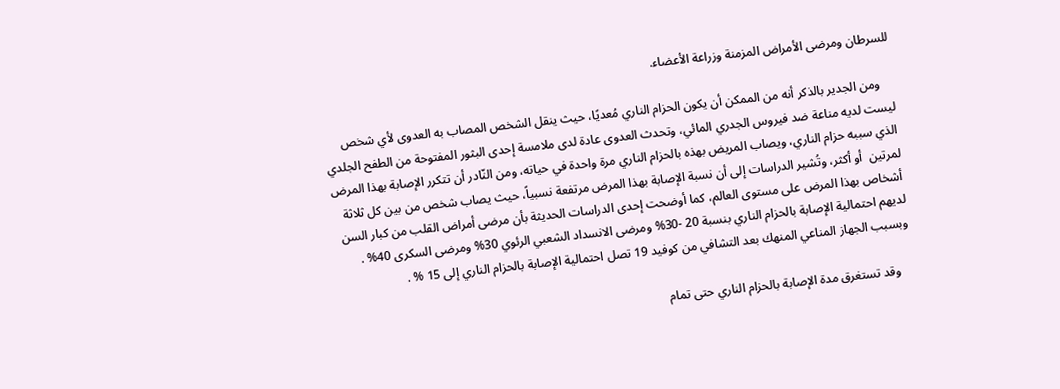للسرطان ومرضى الأمراض المزمنة وزراعة الأعضاء.

    ومن الجدير بالذكر أنه من الممكن أن يكون الحزام الناري مُعديًا، حيث ينقل الشخص المصاب به العدوى لأي شخص ليست لديه مناعة ضد فيروس الجدري المائي، وتحدث العدوى عادة لدى ملامسة إحدى البثور المفتوحة من الطفح الجلدي الذي سببه حزام الناري، ويصاب المريض بهذه بالحزام الناري مرة واحدة في حياته، ومن النّادر أن تتكرر الإصابة بهذا المرض لمرتين  أو أكثر، وتُشير الدراسات إلى أن نسبة الإصابة بهذا المرض مرتفعة نسبياً، حيث يصاب شخص من بين كل ثلاثة أشخاص بهذا المرض على مستوى العالم، كما أوضحت إحدى الدراسات الحديثة بأن مرضى أمراض القلب من كبار السن لديهم احتمالية الإصابة بالحزام الناري بنسبة 20 -30% ومرضى الانسداد الشعبي الرئوي 30% ومرضى السكرى 40% . وبسبب الجهاز المناعي المنهك بعد التشافي من كوفيد 19 تصل احتمالية الإصابة بالحزام الناري إلى 15 % .

    وقد تستغرق مدة الإصابة بالحزام الناري حتى تمام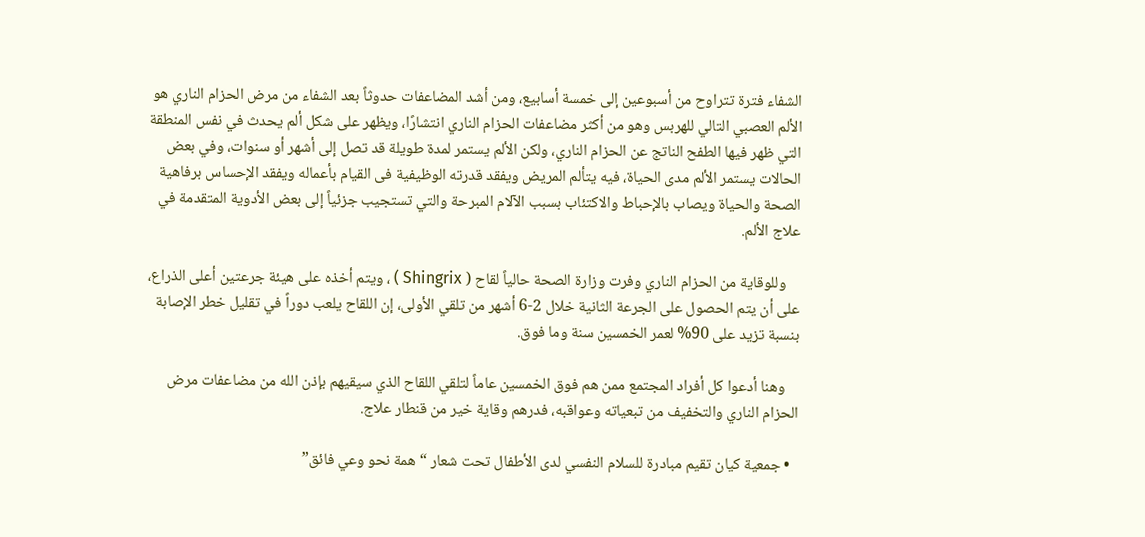الشفاء فترة تتراوح من أسبوعين إلى خمسة أسابيع، ومن أشد المضاعفات حدوثاً بعد الشفاء من مرض الحزام الناري هو الألم العصبي التالي للهربس وهو من أكثر مضاعفات الحزام الناري انتشارًا، ويظهر على شكل ألم يحدث في نفس المنطقة التي ظهر فيها الطفح الناتج عن الحزام الناري، ولكن الألم يستمر لمدة طويلة قد تصل إلى أشهر أو سنوات، وفي بعض الحالات يستمر الألم مدى الحياة، فيه يتألم المريض ويفقد قدرته الوظيفية فى القيام بأعماله ويفقد الإحساس برفاهية الصحة والحياة ويصاب بالإحباط والاكتئاب بسبب الآلام المبرحة والتي تستجيب جزئياً إلى بعض الأدوية المتقدمة في علاج الألم.

    وللوقاية من الحزام الناري وفرت وزارة الصحة حالياً لقاح ( Shingrix ) ، ويتم أخذه على هيئة جرعتين أعلى الذراع، على أن يتم الحصول على الجرعة الثانية خلال 2-6 أشهر من تلقي الأولى، إن اللقاح يلعب دوراً في تقليل خطر الإصابة بنسبة تزيد على 90% لعمر الخمسين سنة وما فوق.

    وهنا أدعوا كل أفراد المجتمع ممن هم فوق الخمسين عاماً لتلقي اللقاح الذي سيقيهم بإذن الله من مضاعفات مرض الحزام الناري والتخفيف من تبعياته وعواقبه، فدرهم وقاية خير من قنطار علاج.

  • جمعية كيان تقيم مبادرة للسلام النفسي لدى الأطفال تحت شعار “همة نحو وعي فائق”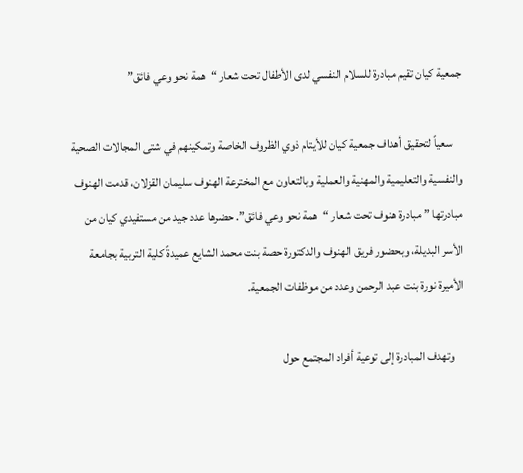جمعية كيان تقيم مبادرة للسلام النفسي لدى الأطفال تحت شعار “همة نحو وعي فائق”

    سعياً لتحقيق أهداف جمعية كيان للأيتام ذوي الظروف الخاصة وتمكينهم في شتى المجالات الصحية والنفسية والتعليمية والمهنية والعملية وبالتعاون مع المخترعة الهنوف سليمان القزلان، قدمت الهنوف مبادرتها ” مبادرة هنوف تحت شعار “همة نحو وعي فائق”. حضرها عدد جيد من مستفيدي كيان من الأسر البديلة، وبحضور فريق الهنوف والدكتورة حصة بنت محمد الشايع عميدةً كلية التربية بجامعة الأميرة نورة بنت عبد الرحمن وعدد من موظفات الجمعية.

    وتهدف المبادرة إلى توعية أفراد المجتمع حول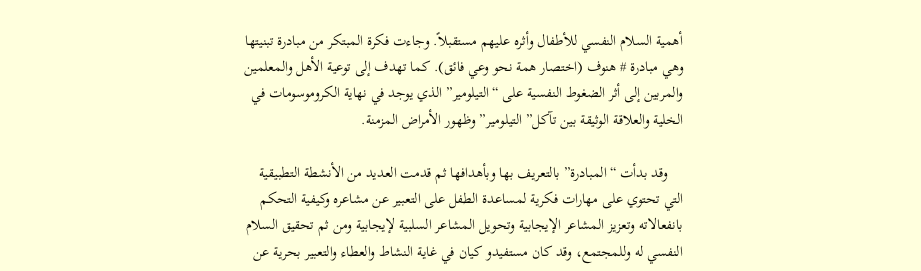أهمية السلام النفسي للأطفال وأثره عليهم مستقبلاً. وجاءت فكرة المبتكر من مبادرة تبنيتها وهي مبادرة # هنوف (اختصار همة نحو وعي فائق). كما تهدف إلى توعية الأهل والمعلمين والمربين إلى أثر الضغوط النفسية على “التيلومير” الذي يوجد في نهاية الكروموسومات في الخلية والعلاقة الوثيقة بين تآكل” التيلومير” وظهور الأمراض المزمنة.

    وقد بدأت “المبادرة” بالتعريف بها وبأهدافها ثم قدمت العديد من الأنشطة التطبيقية التي تحتوي على مهارات فكرية لمساعدة الطفل على التعبير عن مشاعره وكيفية التحكم بانفعالاته وتعزيز المشاعر الإيجابية وتحويل المشاعر السلبية لإيجابية ومن ثم تحقيق السلام النفسي له وللمجتمع، وقد كان مستفيدو كيان في غاية النشاط والعطاء والتعبير بحرية عن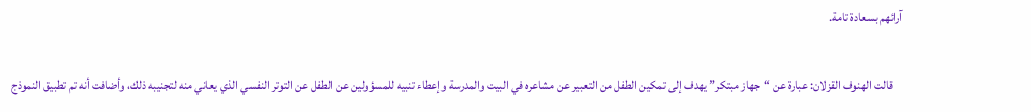آرائهم بسعادة تامة.

    قالت الهنوف القزلان: عبارة عن “جهاز مبتكر” يهدف إلى تمكين الطفل من التعبير عن مشاعره في البيت والمدرسة وإعطاء تنبيه للمسؤولين عن الطفل عن التوتر النفسي الذي يعاني منه لتجنيبه ذلك، وأضافت أنه تم تطبيق النموذج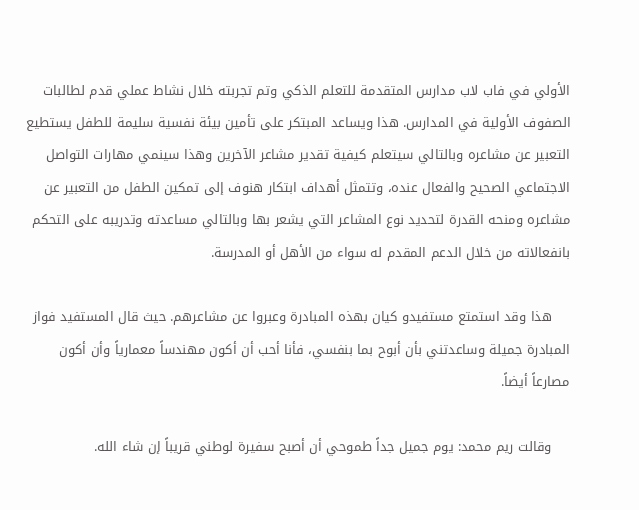الأولي في فاب لاب مدارس المتقدمة للتعلم الذكي وتم تجربته خلال نشاط عملي قدم لطالبات الصفوف الأولية في المدارس. هذا ويساعد المبتكر على تأمين بيئة نفسية سليمة للطفل يستطيع التعبير عن مشاعره وبالتالي سيتعلم كيفية تقدير مشاعر الآخرين وهذا سينمي مهارات التواصل الاجتماعي الصحيح والفعال عنده، وتتمثل أهداف ابتكار هنوف إلى تمكين الطفل من التعبير عن مشاعره ومنحه القدرة لتحديد نوع المشاعر التي يشعر بها وبالتالي مساعدته وتدريبه على التحكم بانفعالاته من خلال الدعم المقدم له سواء من الأهل أو المدرسة.

    هذا وقد استمتع مستفيدو كيان بهذه المبادرة وعبروا عن مشاعرهم. حيث قال المستفيد فواز المبادرة جميلة وساعدتني بأن أبوح بما بنفسي، فأنا أحب أن أكون مهندساً معمارياً وأن أكون مصارعاً أيضاً.

    وقالت ريم محمد: يوم جميل جداً طموحي أن أصبح سفيرة لوطني قريباً إن شاء الله.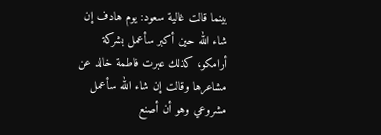بينما قالت غالية سعود: يوم هادف إن شاء الله حين أكبر سأعمل بشركة أرامكو، كذلك عبرت فاطمة خالد عن مشاعرها وقالت إن شاء الله سأعمل مشروعي وهو أن أصنع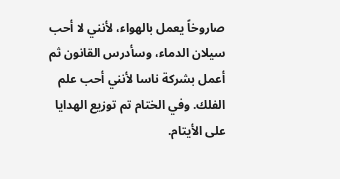صاروخاً يعمل بالهواء، لأنني لا أحب سيلان الدماء، وسأدرس القانون ثم أعمل بشركة ناسا لأنني أحب علم الفلك. وفي الختام تم توزيع الهدايا على الأيتام.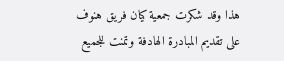هذا وقد شكرت جمعية كيان فريق هنوف على تقديم المبادرة الهادفة وتمنت للجميع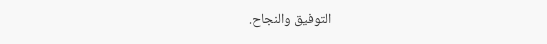التوفيق والنجاح.